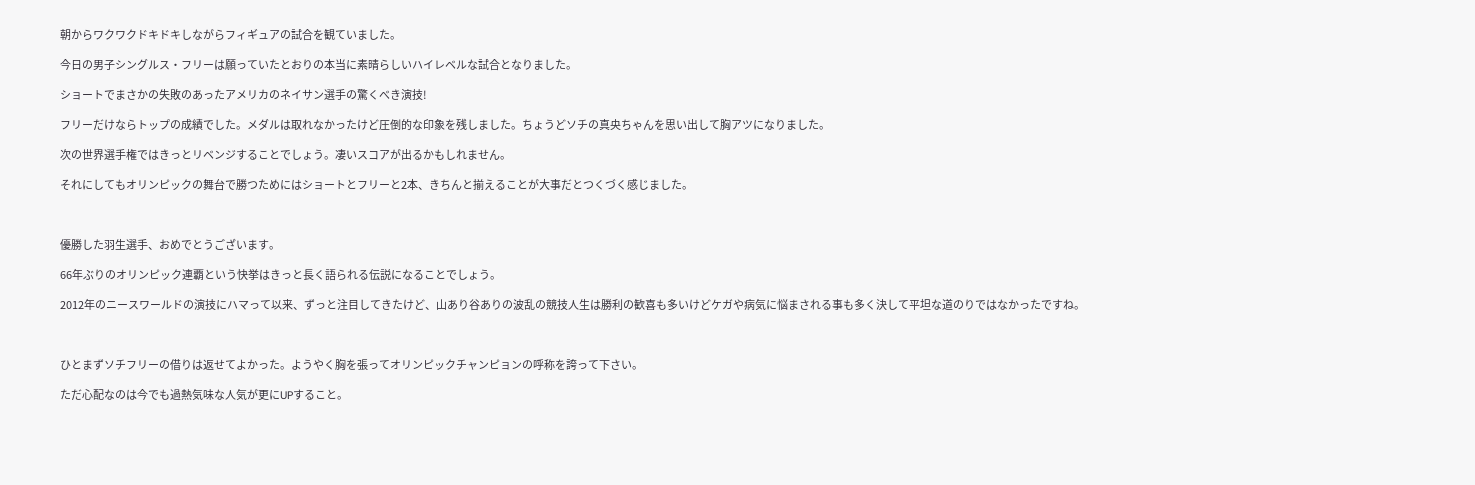朝からワクワクドキドキしながらフィギュアの試合を観ていました。

今日の男子シングルス・フリーは願っていたとおりの本当に素晴らしいハイレベルな試合となりました。

ショートでまさかの失敗のあったアメリカのネイサン選手の驚くべき演技!

フリーだけならトップの成績でした。メダルは取れなかったけど圧倒的な印象を残しました。ちょうどソチの真央ちゃんを思い出して胸アツになりました。

次の世界選手権ではきっとリベンジすることでしょう。凄いスコアが出るかもしれません。

それにしてもオリンピックの舞台で勝つためにはショートとフリーと2本、きちんと揃えることが大事だとつくづく感じました。



優勝した羽生選手、おめでとうございます。

66年ぶりのオリンピック連覇という快挙はきっと長く語られる伝説になることでしょう。

2012年のニースワールドの演技にハマって以来、ずっと注目してきたけど、山あり谷ありの波乱の競技人生は勝利の歓喜も多いけどケガや病気に悩まされる事も多く決して平坦な道のりではなかったですね。



ひとまずソチフリーの借りは返せてよかった。ようやく胸を張ってオリンピックチャンピョンの呼称を誇って下さい。

ただ心配なのは今でも過熱気味な人気が更にUPすること。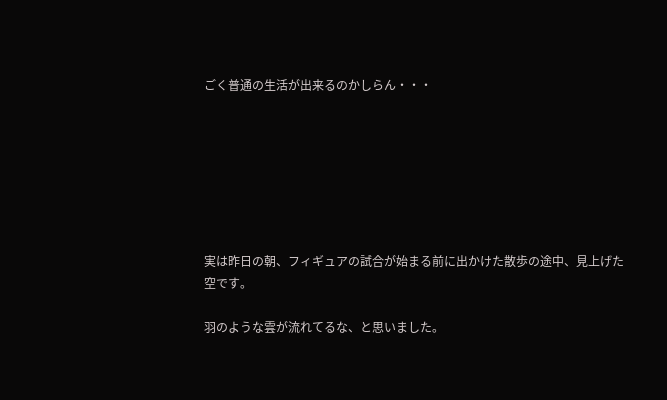ごく普通の生活が出来るのかしらん・・・







実は昨日の朝、フィギュアの試合が始まる前に出かけた散歩の途中、見上げた空です。

羽のような雲が流れてるな、と思いました。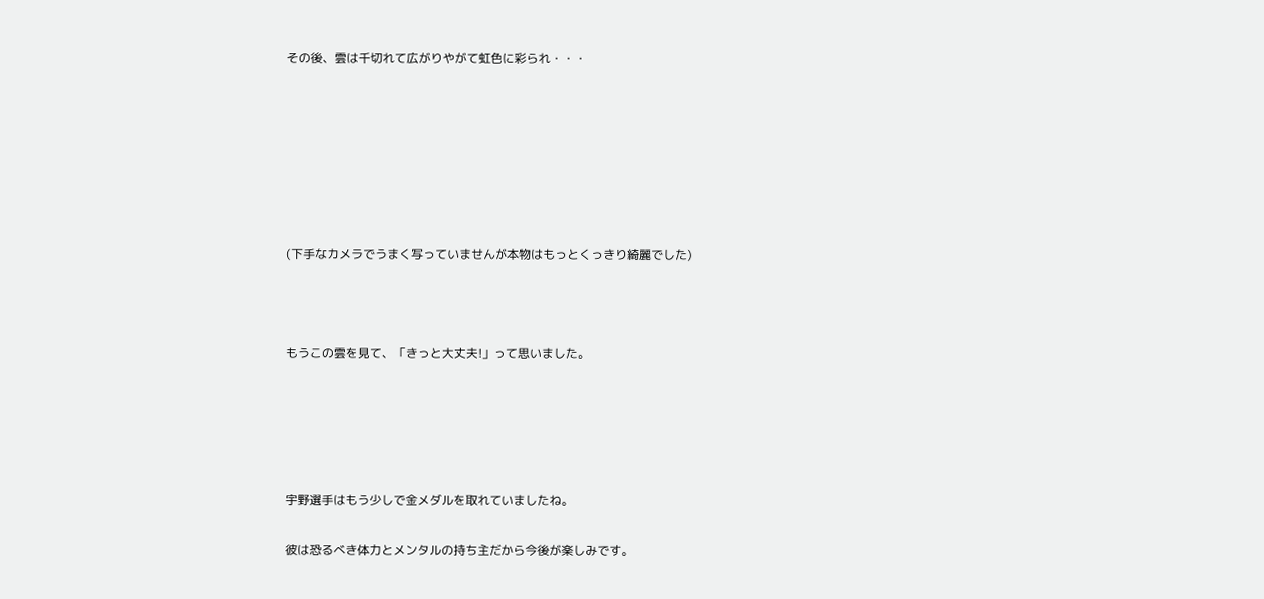その後、雲は千切れて広がりやがて虹色に彩られ・・・







(下手なカメラでうまく写っていませんが本物はもっとくっきり綺麗でした)



もうこの雲を見て、「きっと大丈夫!」って思いました。





宇野選手はもう少しで金メダルを取れていましたね。

彼は恐るべき体力とメンタルの持ち主だから今後が楽しみです。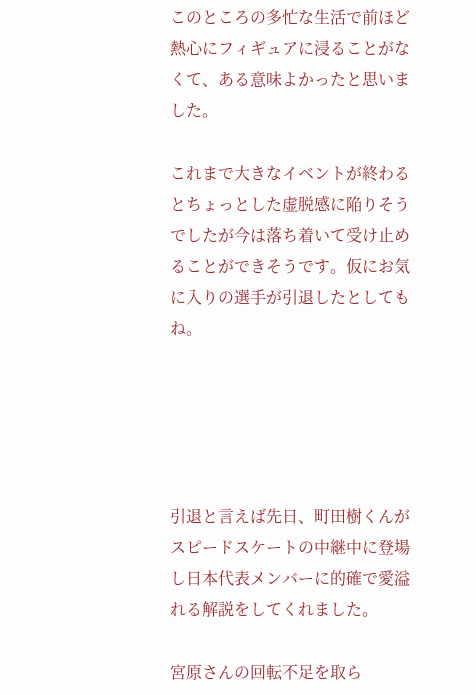このところの多忙な生活で前ほど熱心にフィギュアに浸ることがなくて、ある意味よかったと思いました。

これまで大きなイベントが終わるとちょっとした虚脱感に陥りそうでしたが今は落ち着いて受け止めることができそうです。仮にお気に入りの選手が引退したとしてもね。





引退と言えば先日、町田樹くんがスピードスケートの中継中に登場し日本代表メンバーに的確で愛溢れる解説をしてくれました。

宮原さんの回転不足を取ら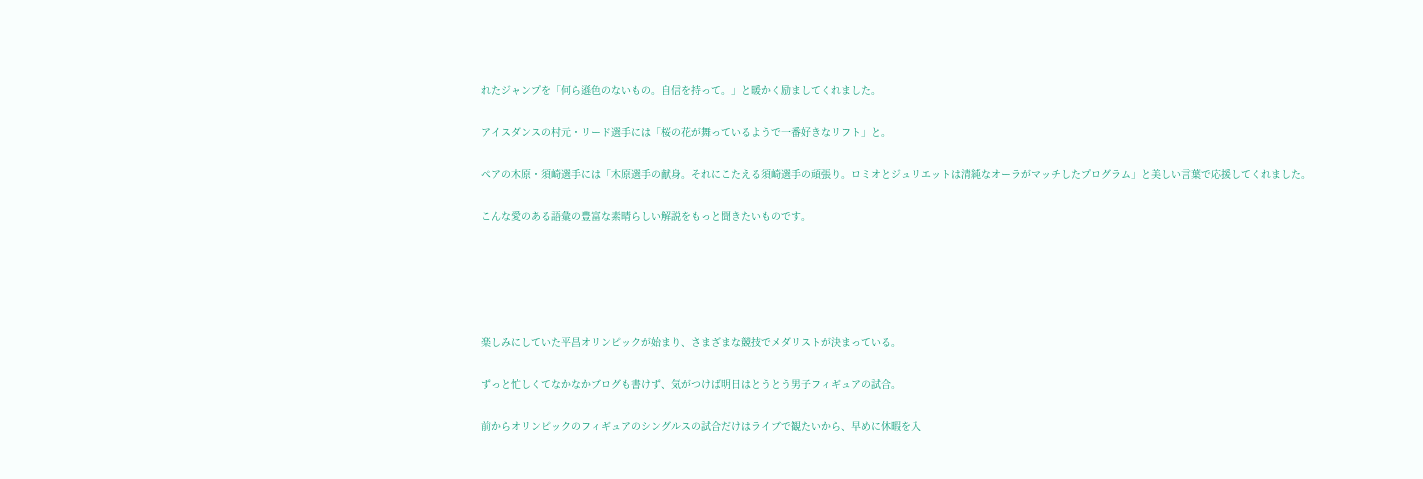れたジャンプを「何ら遜色のないもの。自信を持って。」と暖かく励ましてくれました。

アイスダンスの村元・リード選手には「桜の花が舞っているようで一番好きなリフト」と。

ペアの木原・須崎選手には「木原選手の献身。それにこたえる須崎選手の頑張り。ロミオとジュリエットは清純なオーラがマッチしたプログラム」と美しい言葉で応援してくれました。

こんな愛のある語彙の豊富な素晴らしい解説をもっと聞きたいものです。





楽しみにしていた平昌オリンピックが始まり、さまざまな競技でメダリストが決まっている。

ずっと忙しくてなかなかブログも書けず、気がつけば明日はとうとう男子フィギュアの試合。

前からオリンピックのフィギュアのシングルスの試合だけはライブで観たいから、早めに休暇を入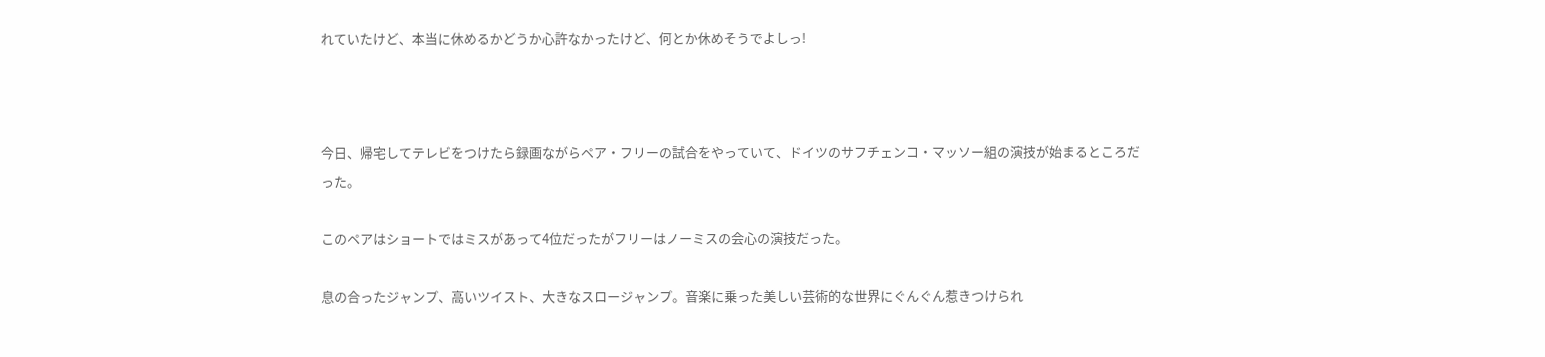れていたけど、本当に休めるかどうか心許なかったけど、何とか休めそうでよしっ!



今日、帰宅してテレビをつけたら録画ながらペア・フリーの試合をやっていて、ドイツのサフチェンコ・マッソー組の演技が始まるところだった。

このペアはショートではミスがあって4位だったがフリーはノーミスの会心の演技だった。

息の合ったジャンプ、高いツイスト、大きなスロージャンプ。音楽に乗った美しい芸術的な世界にぐんぐん惹きつけられ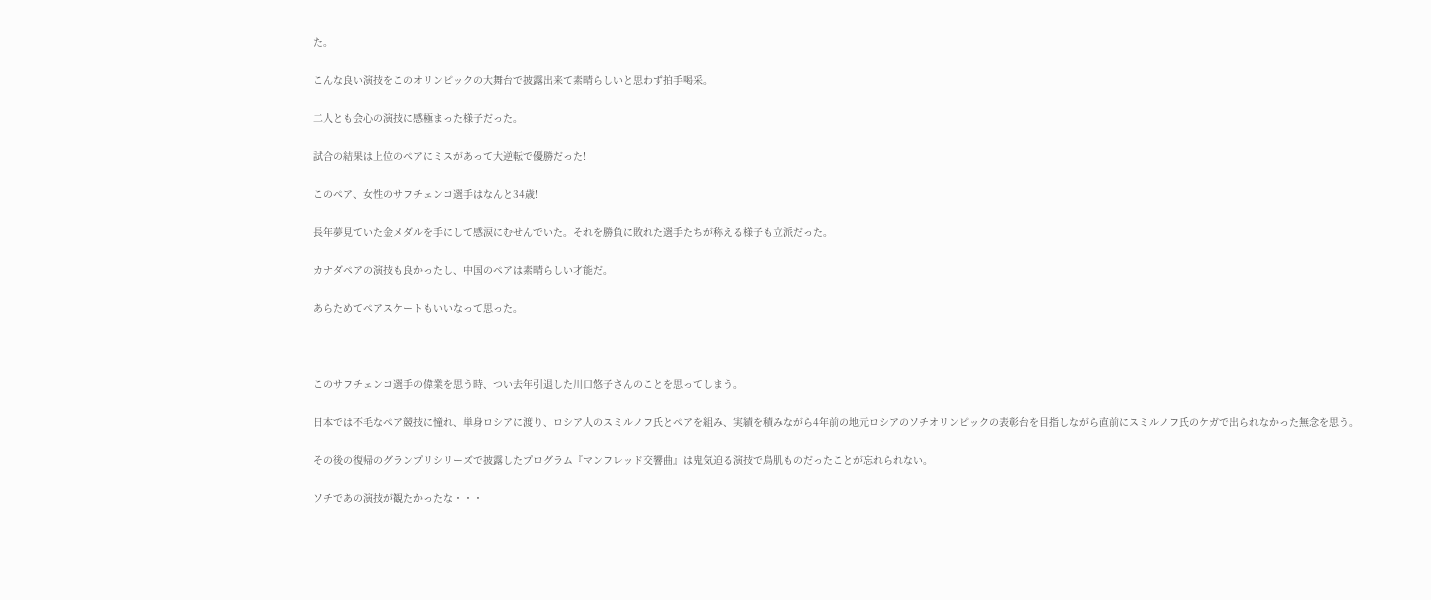た。

こんな良い演技をこのオリンピックの大舞台で披露出来て素晴らしいと思わず拍手喝采。

二人とも会心の演技に感極まった様子だった。

試合の結果は上位のペアにミスがあって大逆転で優勝だった!

このペア、女性のサフチェンコ選手はなんと34歳!

長年夢見ていた金メダルを手にして感涙にむせんでいた。それを勝負に敗れた選手たちが称える様子も立派だった。

カナダペアの演技も良かったし、中国のペアは素晴らしい才能だ。

あらためてペアスケートもいいなって思った。



このサフチェンコ選手の偉業を思う時、つい去年引退した川口悠子さんのことを思ってしまう。

日本では不毛なペア競技に憧れ、単身ロシアに渡り、ロシア人のスミルノフ氏とペアを組み、実績を積みながら4年前の地元ロシアのソチオリンピックの表彰台を目指しながら直前にスミルノフ氏のケガで出られなかった無念を思う。

その後の復帰のグランプリシリーズで披露したプログラム『マンフレッド交響曲』は鬼気迫る演技で鳥肌ものだったことが忘れられない。

ソチであの演技が観たかったな・・・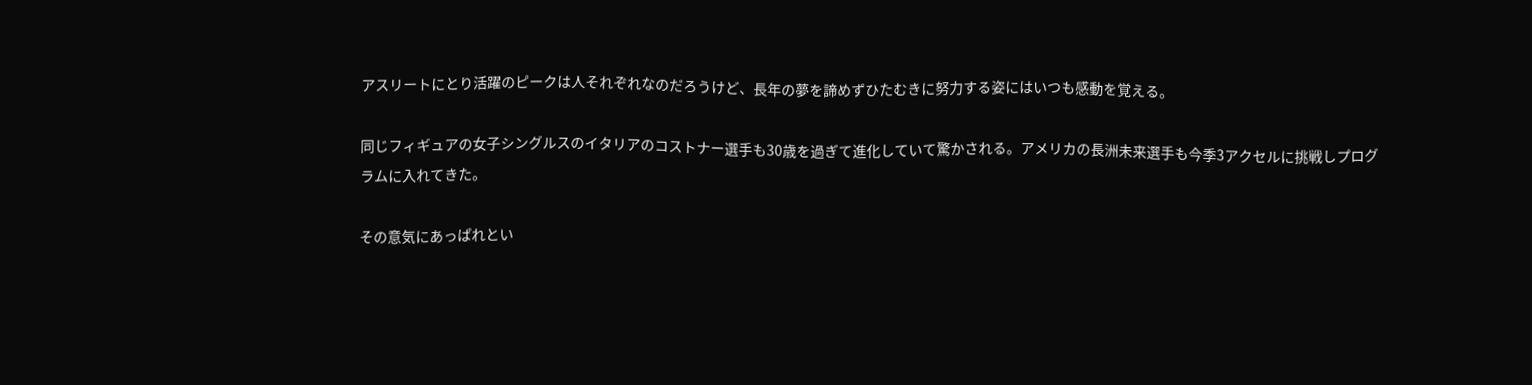アスリートにとり活躍のピークは人それぞれなのだろうけど、長年の夢を諦めずひたむきに努力する姿にはいつも感動を覚える。

同じフィギュアの女子シングルスのイタリアのコストナー選手も30歳を過ぎて進化していて驚かされる。アメリカの長洲未来選手も今季3アクセルに挑戦しプログラムに入れてきた。

その意気にあっぱれとい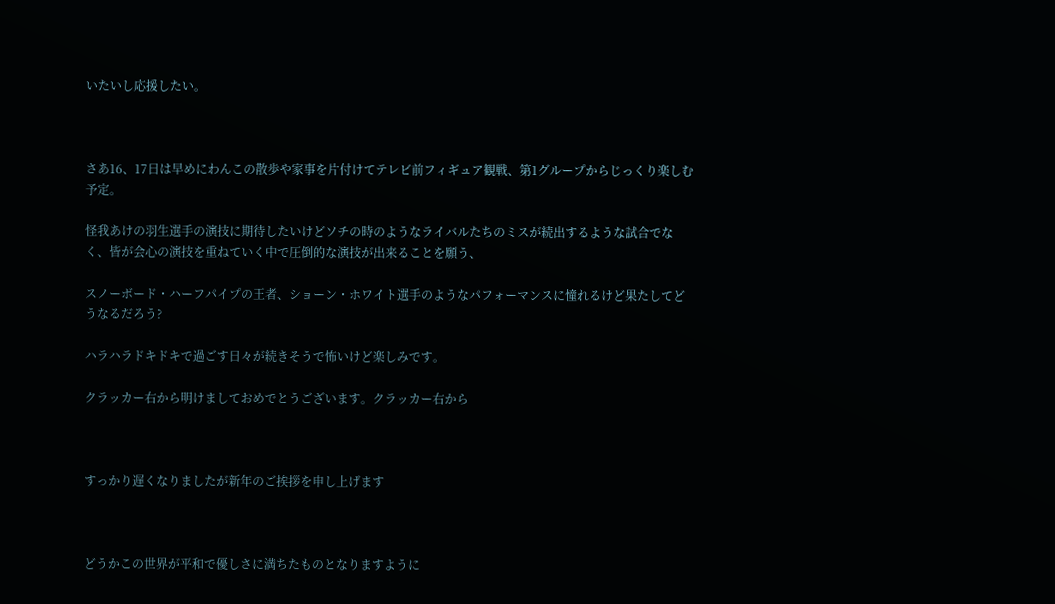いたいし応援したい。



さあ16、17日は早めにわんこの散歩や家事を片付けてテレビ前フィギュア観戦、第1グループからじっくり楽しむ予定。

怪我あけの羽生選手の演技に期待したいけどソチの時のようなライバルたちのミスが続出するような試合でなく、皆が会心の演技を重ねていく中で圧倒的な演技が出来ることを願う、

スノーボード・ハーフパイプの王者、ショーン・ホワイト選手のようなパフォーマンスに憧れるけど果たしてどうなるだろう?

ハラハラドキドキで過ごす日々が続きそうで怖いけど楽しみです。

クラッカー右から明けましておめでとうございます。クラッカー右から



すっかり遅くなりましたが新年のご挨拶を申し上げます



どうかこの世界が平和で優しさに満ちたものとなりますように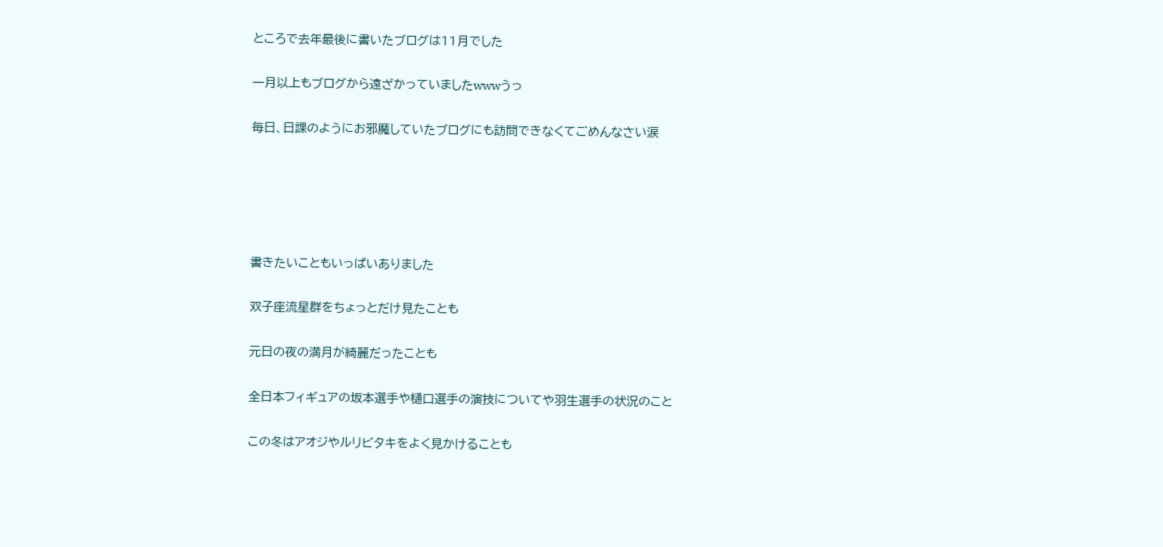ところで去年最後に書いたブログは11月でした

一月以上もブログから遠ざかっていましたwwwうっ

毎日、日課のようにお邪魔していたブログにも訪問できなくてごめんなさい涙





書きたいこともいっぱいありました

双子座流星群をちょっとだけ見たことも

元日の夜の満月が綺麗だったことも

全日本フィギュアの坂本選手や樋口選手の演技についてや羽生選手の状況のこと

この冬はアオジやルリビタキをよく見かけることも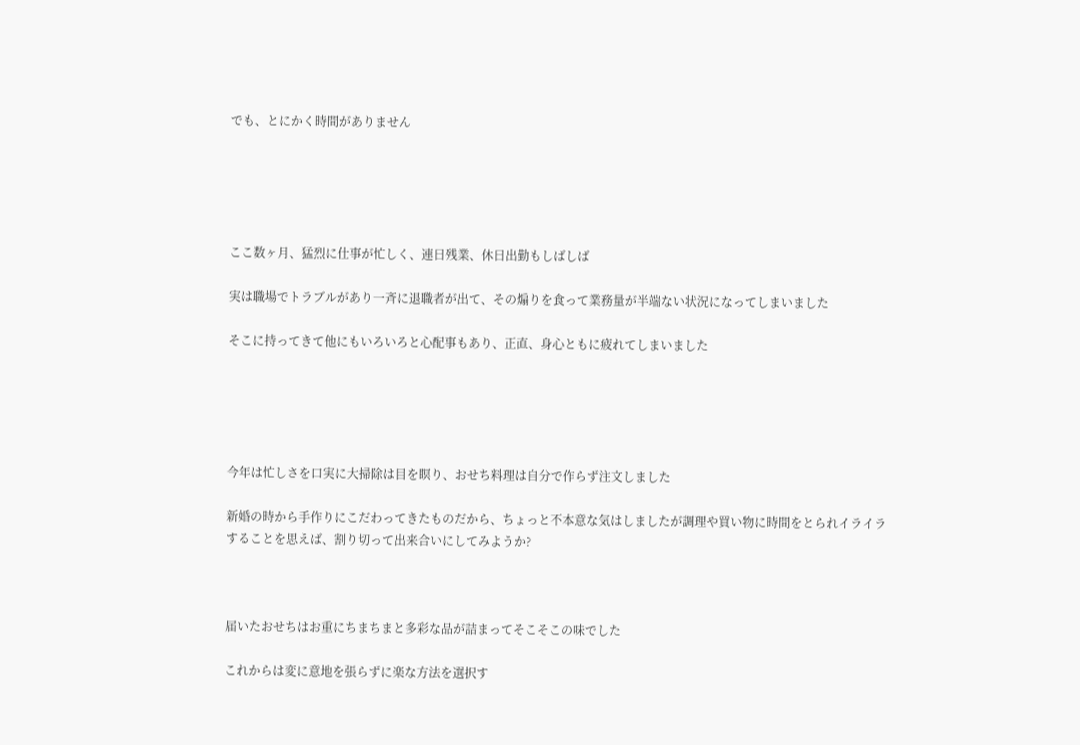でも、とにかく時間がありません





ここ数ヶ月、猛烈に仕事が忙しく、連日残業、休日出勤もしばしば

実は職場でトラブルがあり一斉に退職者が出て、その煽りを食って業務量が半端ない状況になってしまいました

そこに持ってきて他にもいろいろと心配事もあり、正直、身心ともに疲れてしまいました





今年は忙しさを口実に大掃除は目を瞑り、おせち料理は自分で作らず注文しました

新婚の時から手作りにこだわってきたものだから、ちょっと不本意な気はしましたが調理や買い物に時間をとられイライラすることを思えば、割り切って出来合いにしてみようか?



届いたおせちはお重にちまちまと多彩な品が詰まってそこそこの味でした

これからは変に意地を張らずに楽な方法を選択す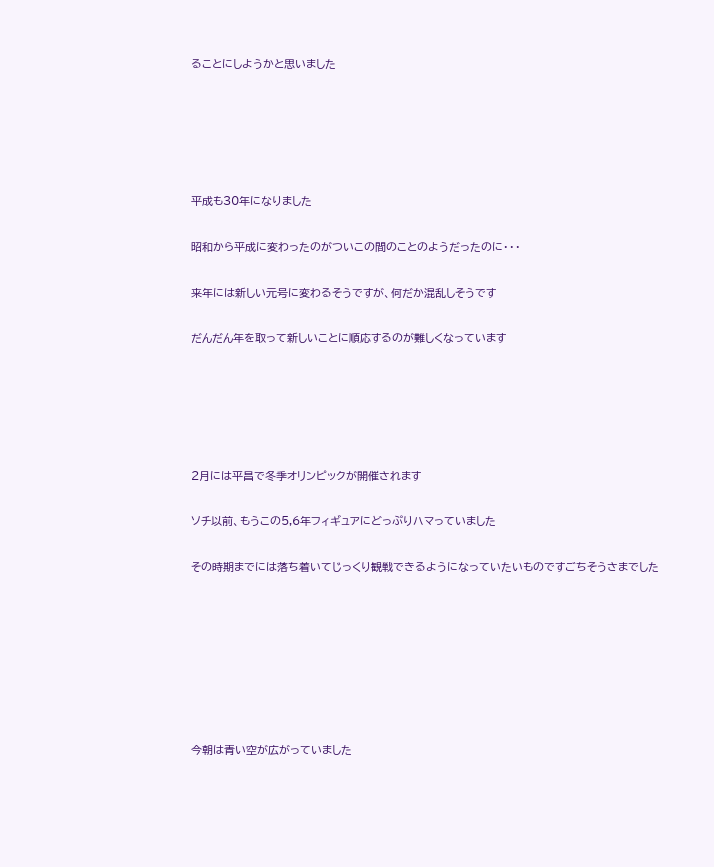ることにしようかと思いました





平成も30年になりました

昭和から平成に変わったのがついこの間のことのようだったのに・・・

来年には新しい元号に変わるそうですが、何だか混乱しそうです

だんだん年を取って新しいことに順応するのが難しくなっています





2月には平昌で冬季オリンピックが開催されます

ソチ以前、もうこの5,6年フィギュアにどっぷりハマっていました

その時期までには落ち着いてじっくり観戦できるようになっていたいものですごちそうさまでした







今朝は青い空が広がっていました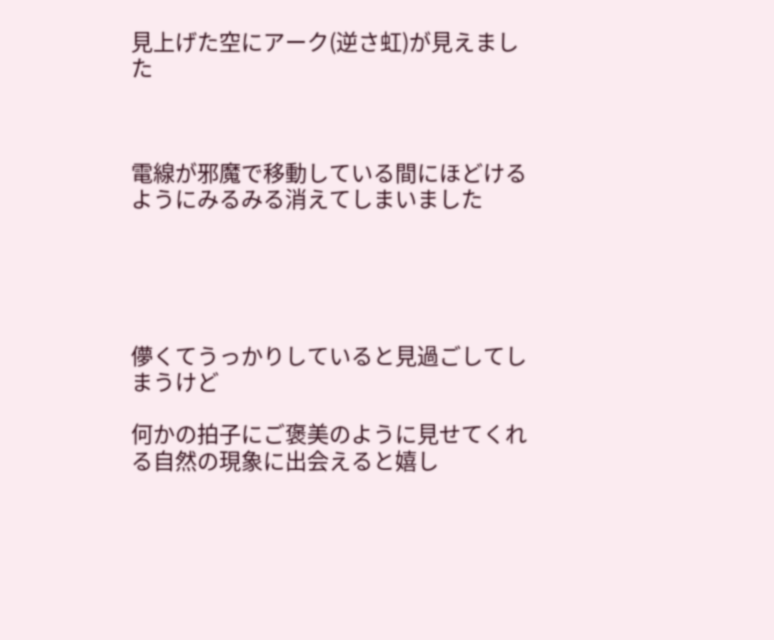見上げた空にアーク(逆さ虹)が見えました



電線が邪魔で移動している間にほどけるようにみるみる消えてしまいました





儚くてうっかりしていると見過ごしてしまうけど

何かの拍子にご褒美のように見せてくれる自然の現象に出会えると嬉し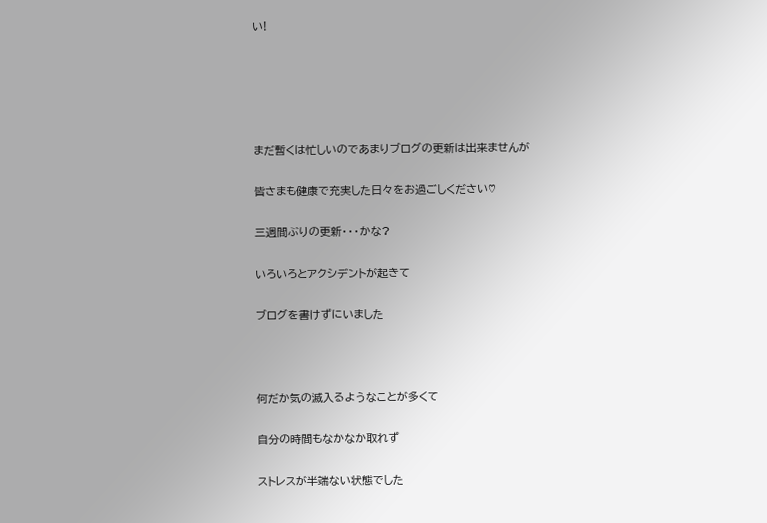い!





まだ暫くは忙しいのであまりブログの更新は出来ませんが

皆さまも健康で充実した日々をお過ごしください♡

三週間ぶりの更新・・・かな?

いろいろとアクシデントが起きて

ブログを書けずにいました



何だか気の滅入るようなことが多くて

自分の時間もなかなか取れず

ストレスが半端ない状態でした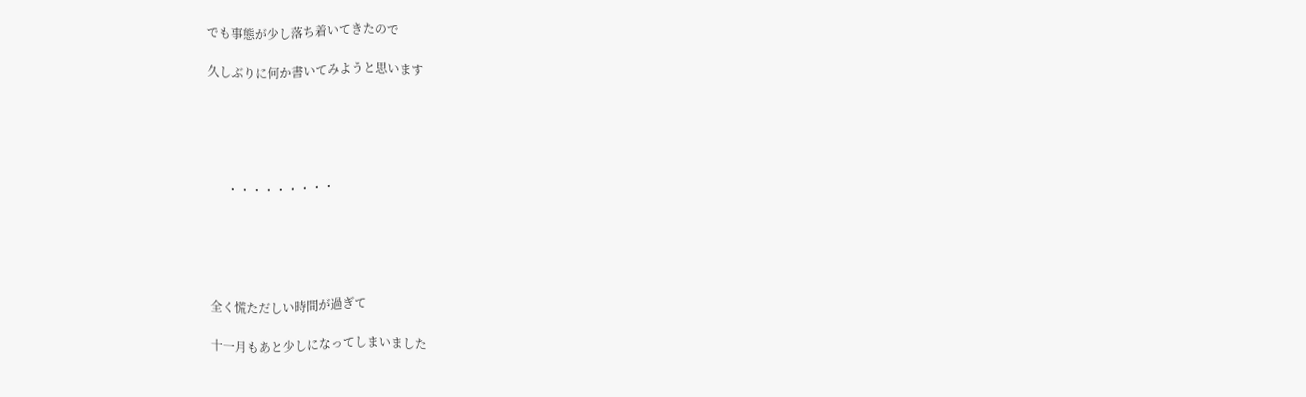でも事態が少し落ち着いてきたので

久しぶりに何か書いてみようと思います





      ・・・・・・・・・





全く慌ただしい時間が過ぎて

十一月もあと少しになってしまいました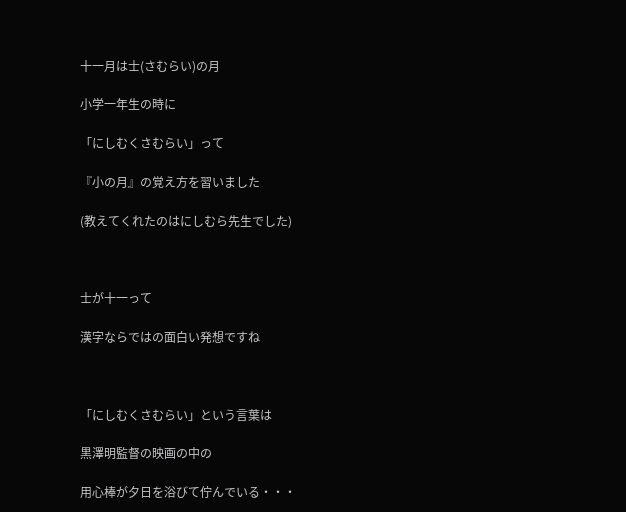十一月は士(さむらい)の月

小学一年生の時に

「にしむくさむらい」って

『小の月』の覚え方を習いました

(教えてくれたのはにしむら先生でした)



士が十一って

漢字ならではの面白い発想ですね



「にしむくさむらい」という言葉は

黒澤明監督の映画の中の

用心棒が夕日を浴びて佇んでいる・・・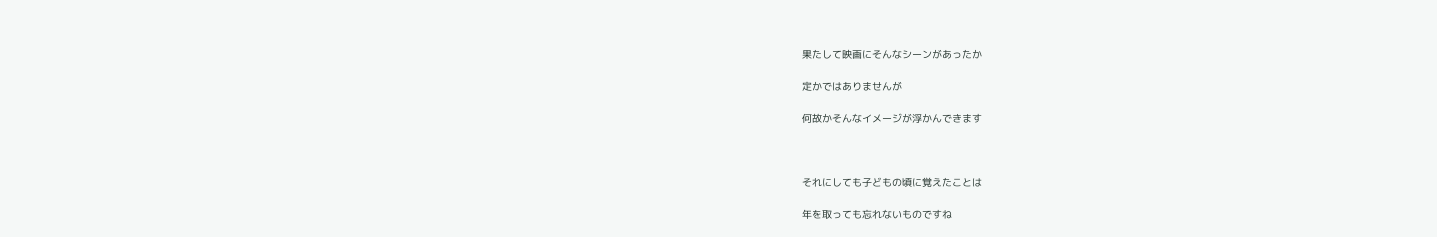果たして映画にそんなシーンがあったか

定かではありませんが

何故かそんなイメージが浮かんできます



それにしても子どもの頃に覚えたことは

年を取っても忘れないものですね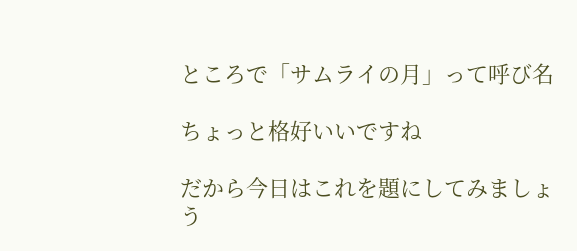ところで「サムライの月」って呼び名

ちょっと格好いいですね

だから今日はこれを題にしてみましょう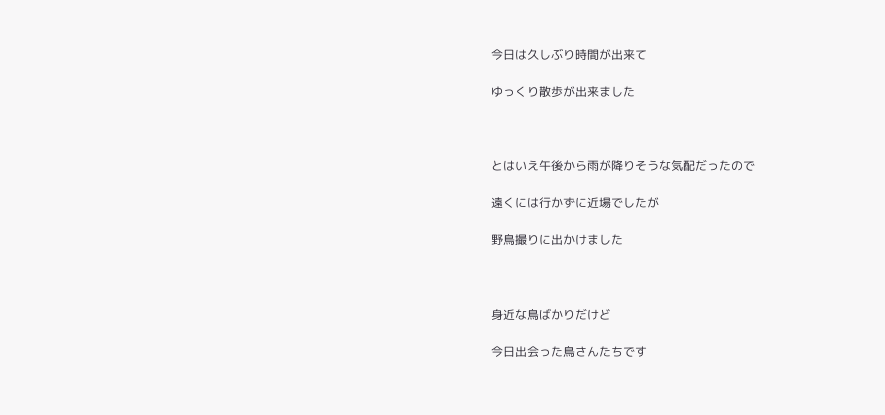今日は久しぶり時間が出来て

ゆっくり散歩が出来ました



とはいえ午後から雨が降りそうな気配だったので

遠くには行かずに近場でしたが

野鳥撮りに出かけました



身近な鳥ばかりだけど

今日出会った鳥さんたちです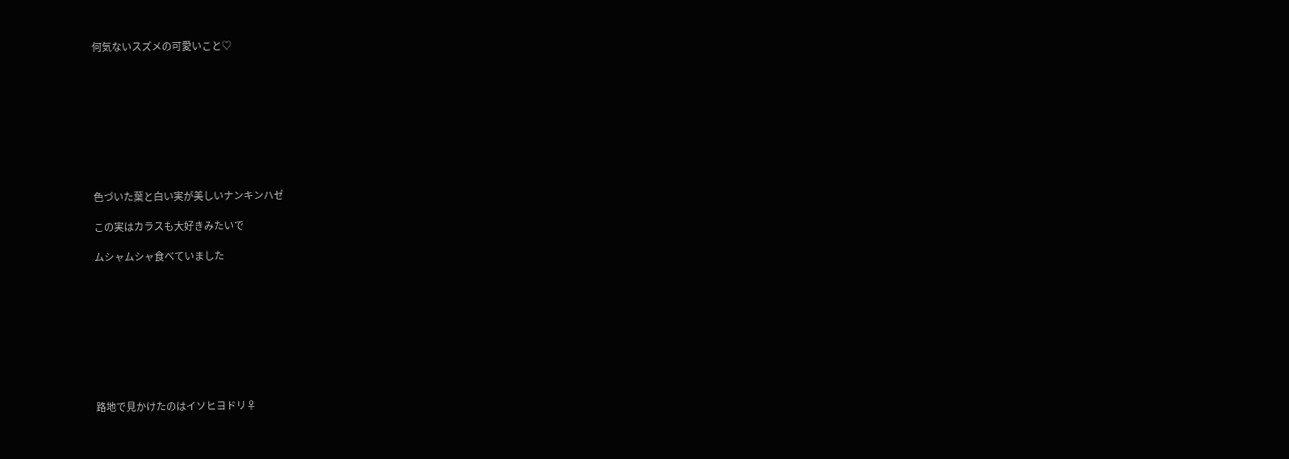何気ないスズメの可愛いこと♡









色づいた葉と白い実が美しいナンキンハゼ

この実はカラスも大好きみたいで

ムシャムシャ食べていました









路地で見かけたのはイソヒヨドリ♀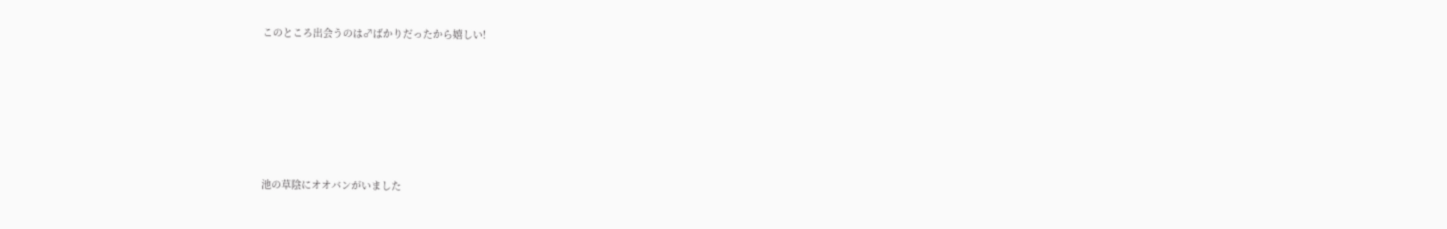このところ出会うのは♂ばかりだったから嬉しい!







池の草陰にオオバンがいました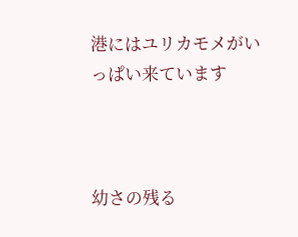港にはユリカモメがいっぱい来ています



幼さの残る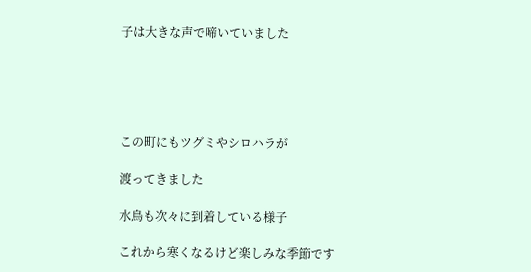子は大きな声で啼いていました





この町にもツグミやシロハラが

渡ってきました

水鳥も次々に到着している様子

これから寒くなるけど楽しみな季節です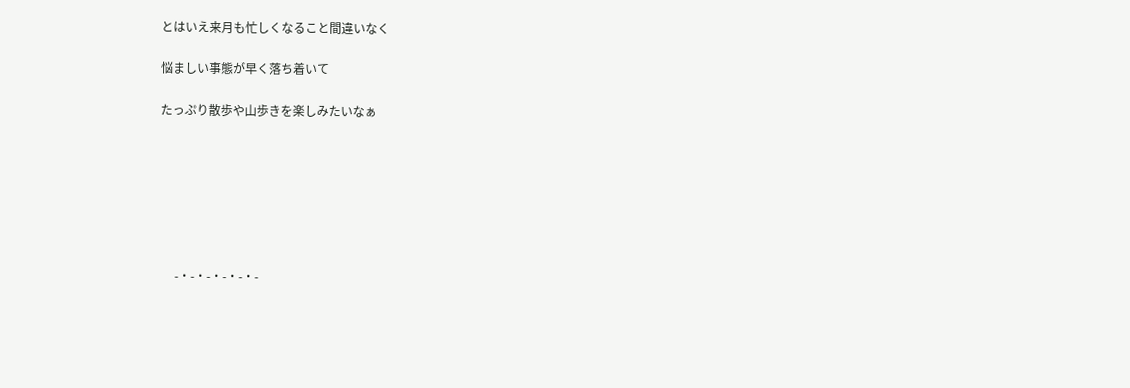とはいえ来月も忙しくなること間違いなく

悩ましい事態が早く落ち着いて

たっぷり散歩や山歩きを楽しみたいなぁ







     -・-・-・-・-・-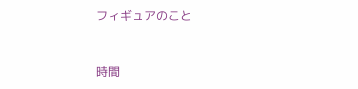フィギュアのこと



時間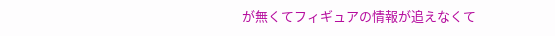が無くてフィギュアの情報が追えなくて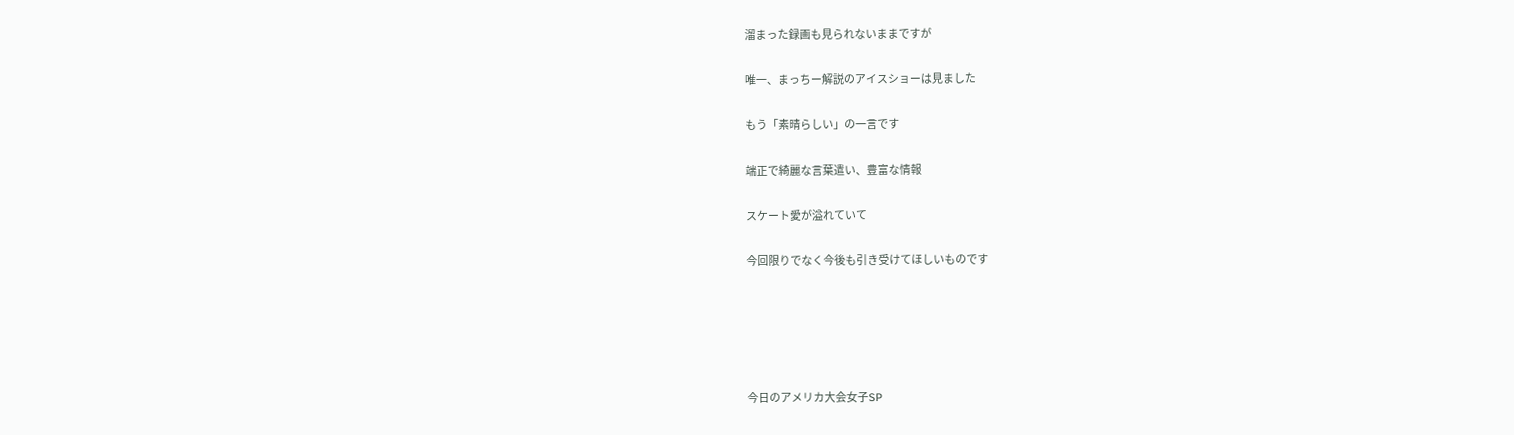溜まった録画も見られないままですが

唯一、まっちー解説のアイスショーは見ました

もう「素晴らしい」の一言です

端正で綺麗な言葉遣い、豊富な情報

スケート愛が溢れていて

今回限りでなく今後も引き受けてほしいものです





今日のアメリカ大会女子SP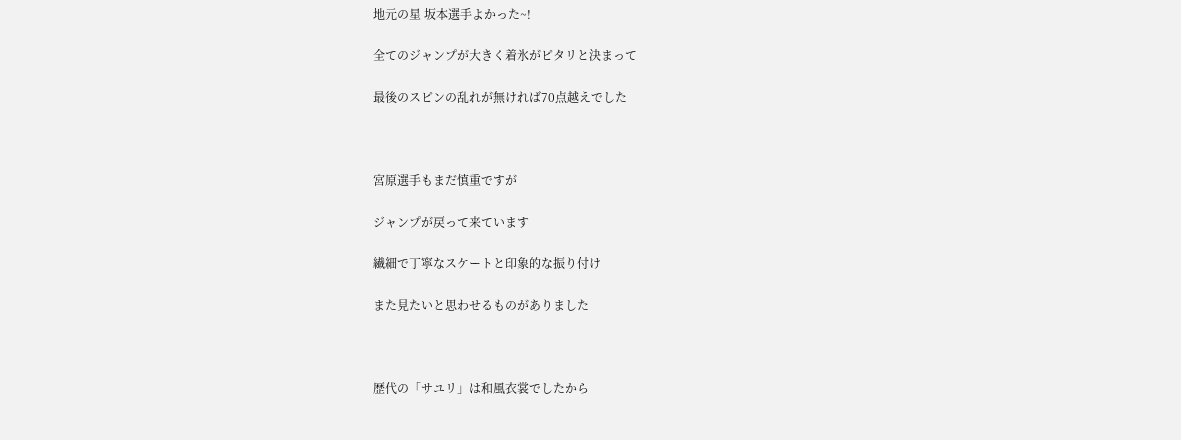地元の星 坂本選手よかった~!

全てのジャンプが大きく着氷がピタリと決まって

最後のスピンの乱れが無ければ70点越えでした



宮原選手もまだ慎重ですが

ジャンプが戻って来ています

繊細で丁寧なスケートと印象的な振り付け

また見たいと思わせるものがありました



歴代の「サユリ」は和風衣裳でしたから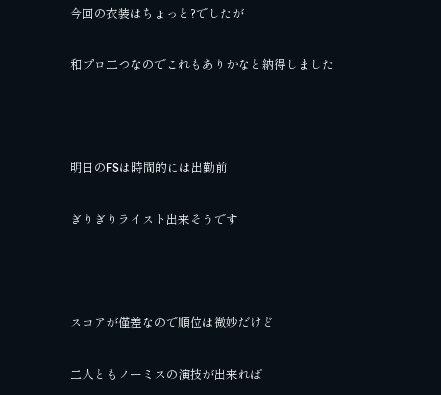今回の衣装はちょっと?でしたが

和プロ二つなのでこれもありかなと納得しました



明日のFSは時間的には出勤前

ぎりぎりライスト出来そうです



スコアが僅差なので順位は微妙だけど

二人ともノーミスの演技が出来れば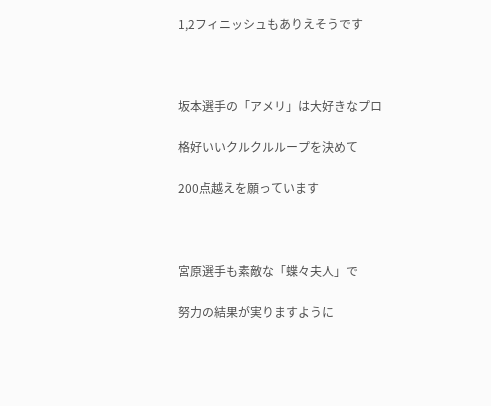1,2フィニッシュもありえそうです



坂本選手の「アメリ」は大好きなプロ

格好いいクルクルループを決めて

200点越えを願っています



宮原選手も素敵な「蝶々夫人」で

努力の結果が実りますように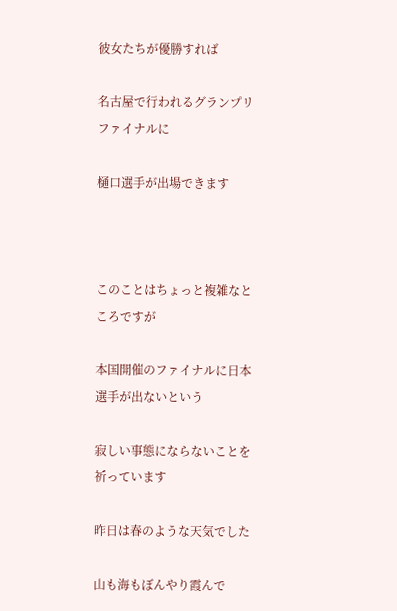彼女たちが優勝すれば

名古屋で行われるグランプリファイナルに

樋口選手が出場できます



このことはちょっと複雑なところですが

本国開催のファイナルに日本選手が出ないという

寂しい事態にならないことを祈っています

昨日は春のような天気でした

山も海もぼんやり霞んで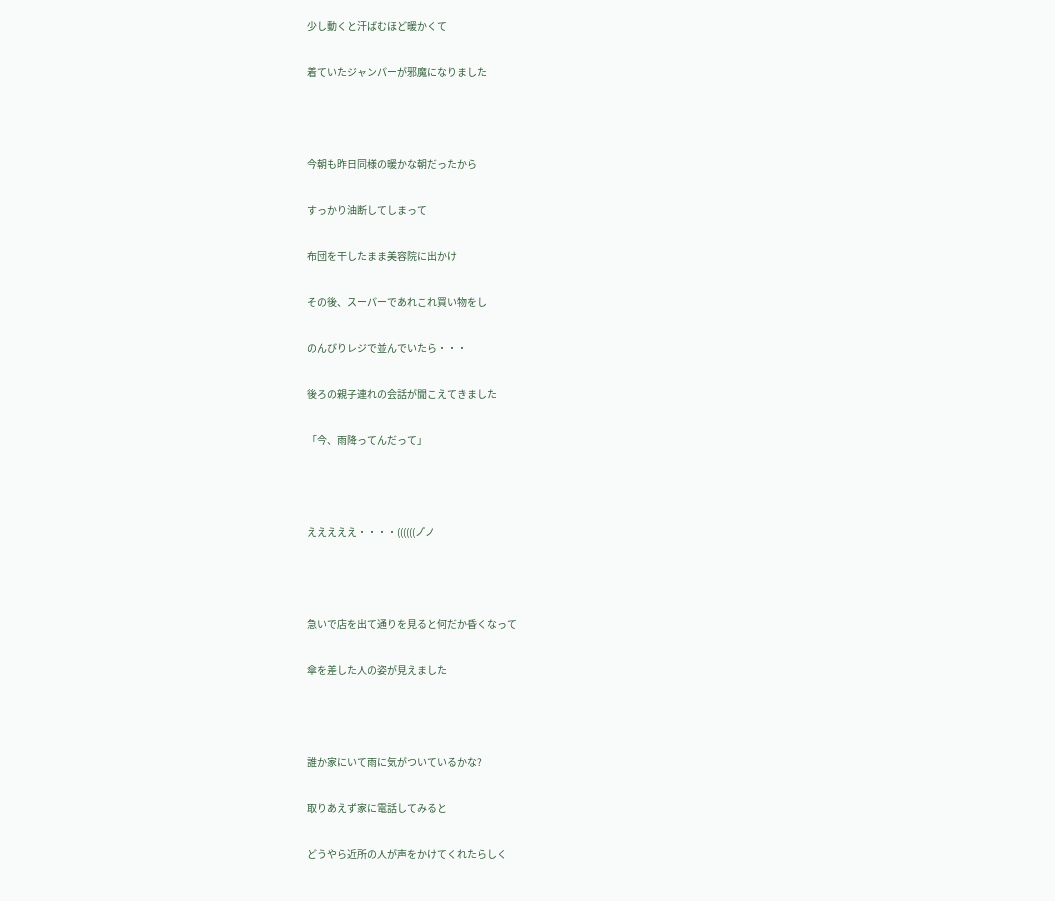少し動くと汗ばむほど暖かくて

着ていたジャンパーが邪魔になりました



今朝も昨日同様の暖かな朝だったから

すっかり油断してしまって

布団を干したまま美容院に出かけ

その後、スーパーであれこれ買い物をし

のんびりレジで並んでいたら・・・

後ろの親子連れの会話が聞こえてきました

「今、雨降ってんだって」



えええええ・・・・((((((ノ゚ノ



急いで店を出て通りを見ると何だか昏くなって

傘を差した人の姿が見えました



誰か家にいて雨に気がついているかな?

取りあえず家に電話してみると

どうやら近所の人が声をかけてくれたらしく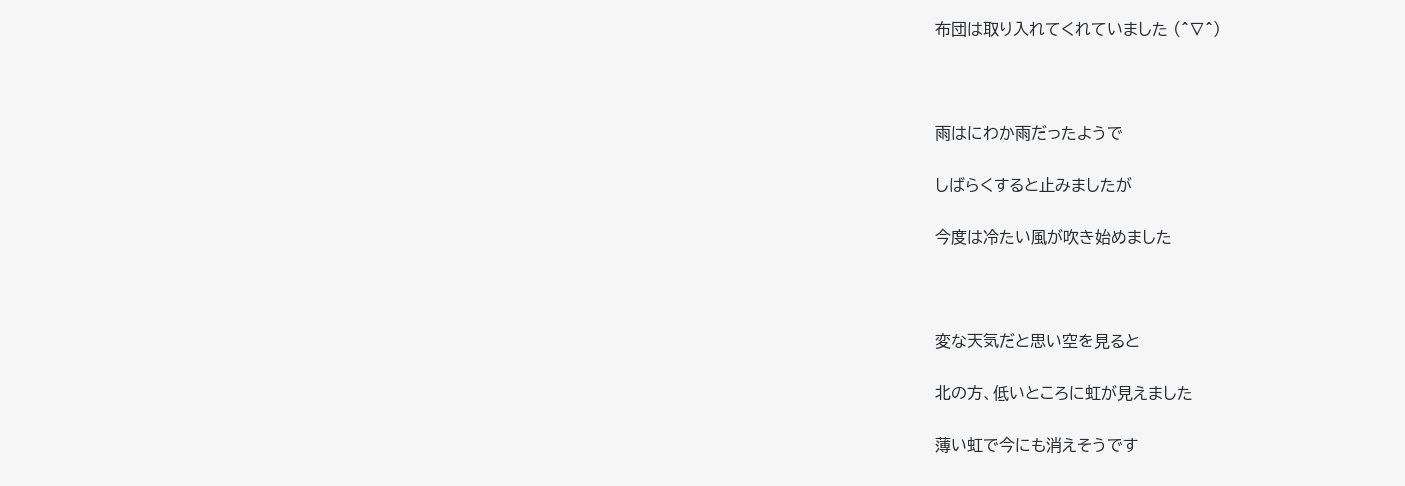布団は取り入れてくれていました (^∇^)



雨はにわか雨だったようで

しばらくすると止みましたが

今度は冷たい風が吹き始めました



変な天気だと思い空を見ると

北の方、低いところに虹が見えました

薄い虹で今にも消えそうです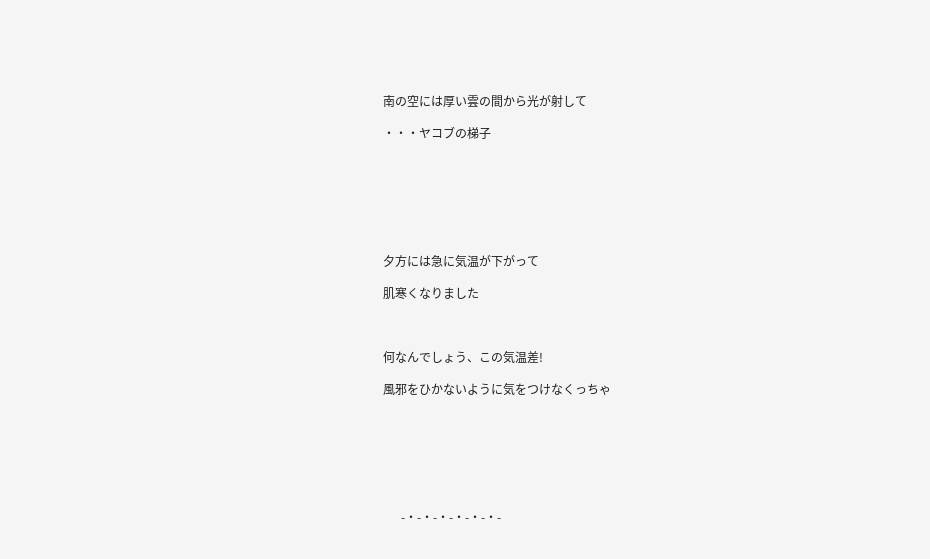南の空には厚い雲の間から光が射して

・・・ヤコブの梯子







夕方には急に気温が下がって

肌寒くなりました



何なんでしょう、この気温差!

風邪をひかないように気をつけなくっちゃ







      -・-・-・-・-・-・-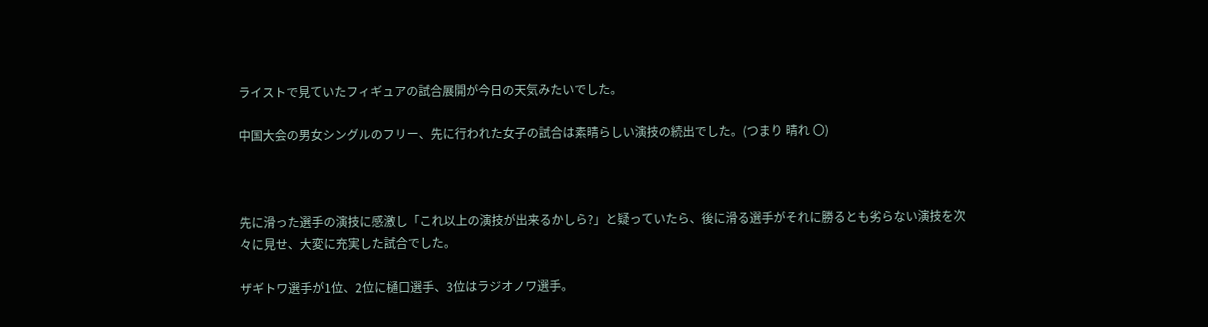ライストで見ていたフィギュアの試合展開が今日の天気みたいでした。

中国大会の男女シングルのフリー、先に行われた女子の試合は素晴らしい演技の続出でした。(つまり 晴れ 〇)



先に滑った選手の演技に感激し「これ以上の演技が出来るかしら?」と疑っていたら、後に滑る選手がそれに勝るとも劣らない演技を次々に見せ、大変に充実した試合でした。

ザギトワ選手が1位、2位に樋口選手、3位はラジオノワ選手。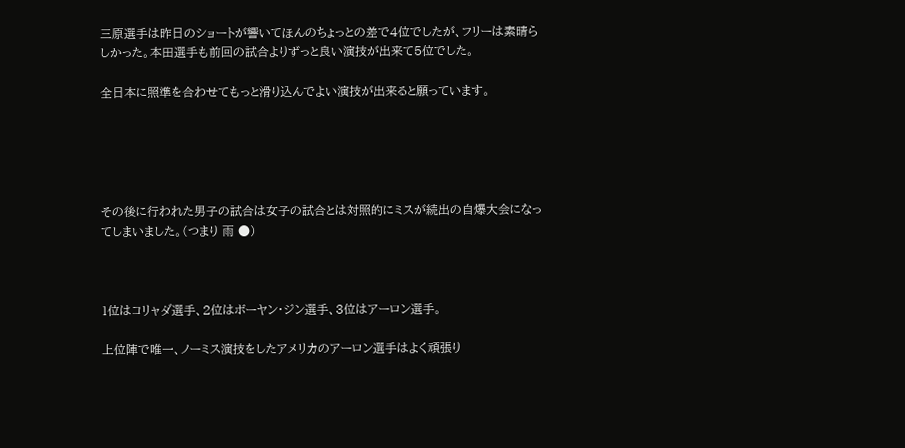三原選手は昨日のショートが響いてほんのちょっとの差で4位でしたが、フリーは素晴らしかった。本田選手も前回の試合よりずっと良い演技が出来て5位でした。

全日本に照準を合わせてもっと滑り込んでよい演技が出来ると願っています。





その後に行われた男子の試合は女子の試合とは対照的にミスが続出の自爆大会になってしまいました。(つまり 雨 ●)



1位はコリャダ選手、2位はボーヤン・ジン選手、3位はアーロン選手。

上位陣で唯一、ノーミス演技をしたアメリカのアーロン選手はよく頑張り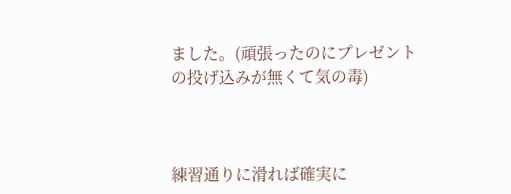ました。(頑張ったのにプレゼントの投げ込みが無くて気の毒)



練習通りに滑れば確実に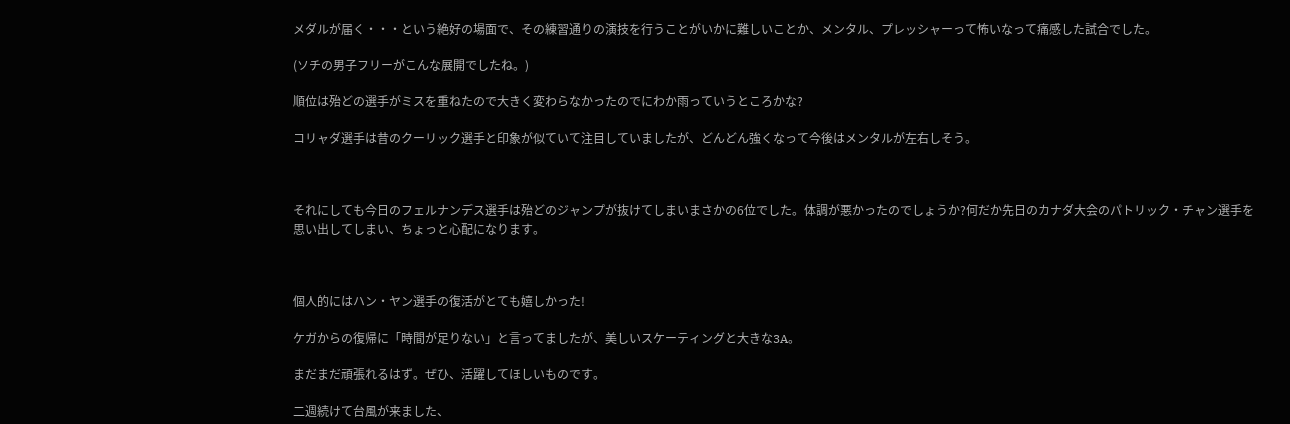メダルが届く・・・という絶好の場面で、その練習通りの演技を行うことがいかに難しいことか、メンタル、プレッシャーって怖いなって痛感した試合でした。

(ソチの男子フリーがこんな展開でしたね。)

順位は殆どの選手がミスを重ねたので大きく変わらなかったのでにわか雨っていうところかな?

コリャダ選手は昔のクーリック選手と印象が似ていて注目していましたが、どんどん強くなって今後はメンタルが左右しそう。



それにしても今日のフェルナンデス選手は殆どのジャンプが抜けてしまいまさかの6位でした。体調が悪かったのでしょうか?何だか先日のカナダ大会のパトリック・チャン選手を思い出してしまい、ちょっと心配になります。



個人的にはハン・ヤン選手の復活がとても嬉しかった!

ケガからの復帰に「時間が足りない」と言ってましたが、美しいスケーティングと大きな3A。

まだまだ頑張れるはず。ぜひ、活躍してほしいものです。

二週続けて台風が来ました、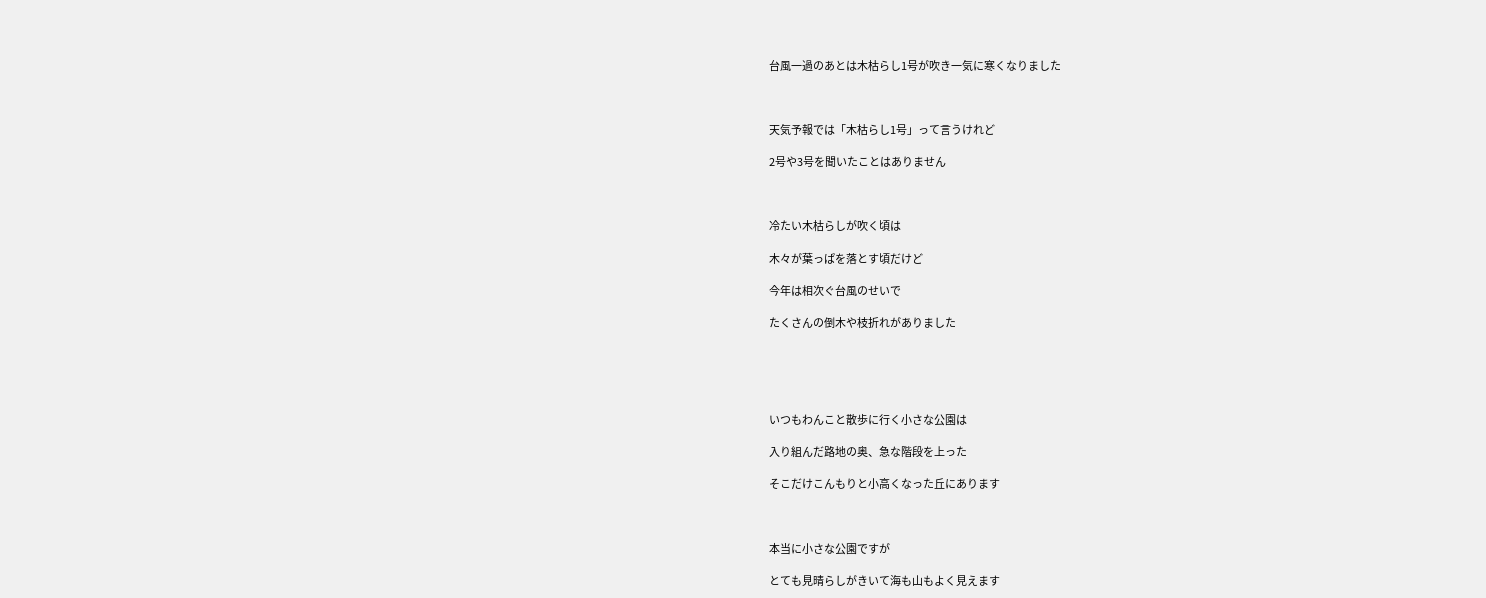台風一過のあとは木枯らし1号が吹き一気に寒くなりました



天気予報では「木枯らし1号」って言うけれど

2号や3号を聞いたことはありません



冷たい木枯らしが吹く頃は

木々が葉っぱを落とす頃だけど

今年は相次ぐ台風のせいで

たくさんの倒木や枝折れがありました





いつもわんこと散歩に行く小さな公園は

入り組んだ路地の奥、急な階段を上った

そこだけこんもりと小高くなった丘にあります



本当に小さな公園ですが

とても見晴らしがきいて海も山もよく見えます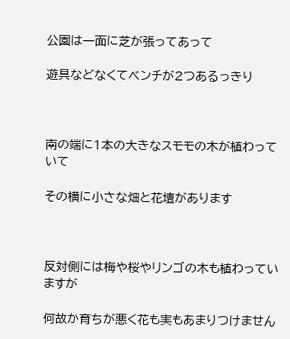公園は一面に芝が張ってあって

遊具などなくてベンチが2つあるっきり



南の端に1本の大きなスモモの木が植わっていて

その横に小さな畑と花壇があります



反対側には梅や桜やリンゴの木も植わっていますが

何故か育ちが悪く花も実もあまりつけません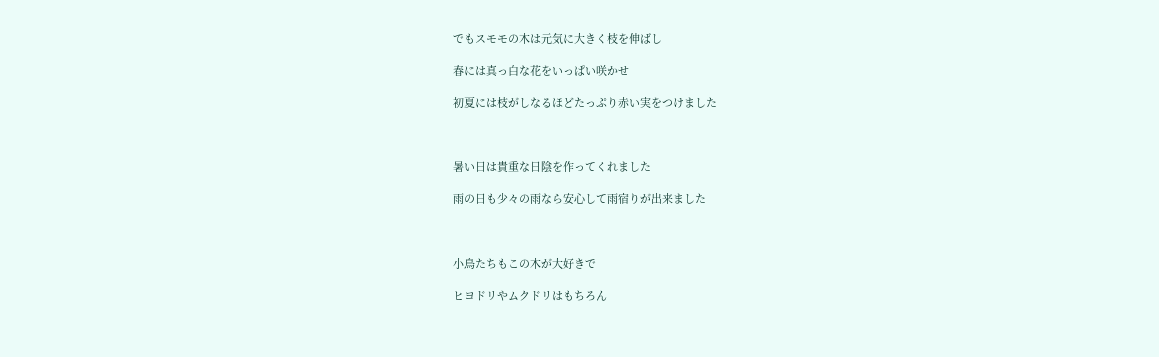でもスモモの木は元気に大きく枝を伸ばし

春には真っ白な花をいっぱい咲かせ

初夏には枝がしなるほどたっぷり赤い実をつけました



暑い日は貴重な日陰を作ってくれました

雨の日も少々の雨なら安心して雨宿りが出来ました



小鳥たちもこの木が大好きで

ヒヨドリやムクドリはもちろん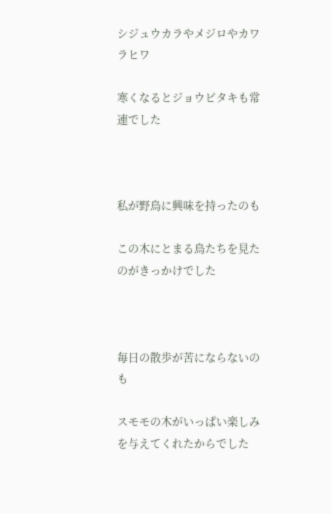シジュウカラやメジロやカワラヒワ

寒くなるとジョウビタキも常連でした



私が野鳥に興味を持ったのも

この木にとまる鳥たちを見たのがきっかけでした



毎日の散歩が苦にならないのも

スモモの木がいっぱい楽しみを与えてくれたからでした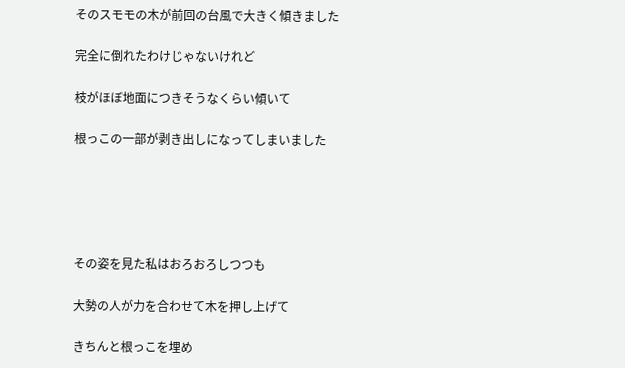そのスモモの木が前回の台風で大きく傾きました

完全に倒れたわけじゃないけれど

枝がほぼ地面につきそうなくらい傾いて

根っこの一部が剥き出しになってしまいました





その姿を見た私はおろおろしつつも

大勢の人が力を合わせて木を押し上げて

きちんと根っこを埋め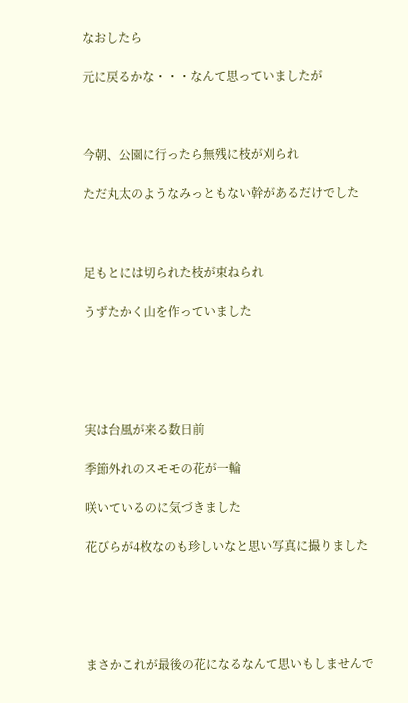なおしたら

元に戻るかな・・・なんて思っていましたが



今朝、公園に行ったら無残に枝が刈られ

ただ丸太のようなみっともない幹があるだけでした



足もとには切られた枝が束ねられ

うずたかく山を作っていました





実は台風が来る数日前

季節外れのスモモの花が一輪

咲いているのに気づきました

花びらが4枚なのも珍しいなと思い写真に撮りました





まさかこれが最後の花になるなんて思いもしませんで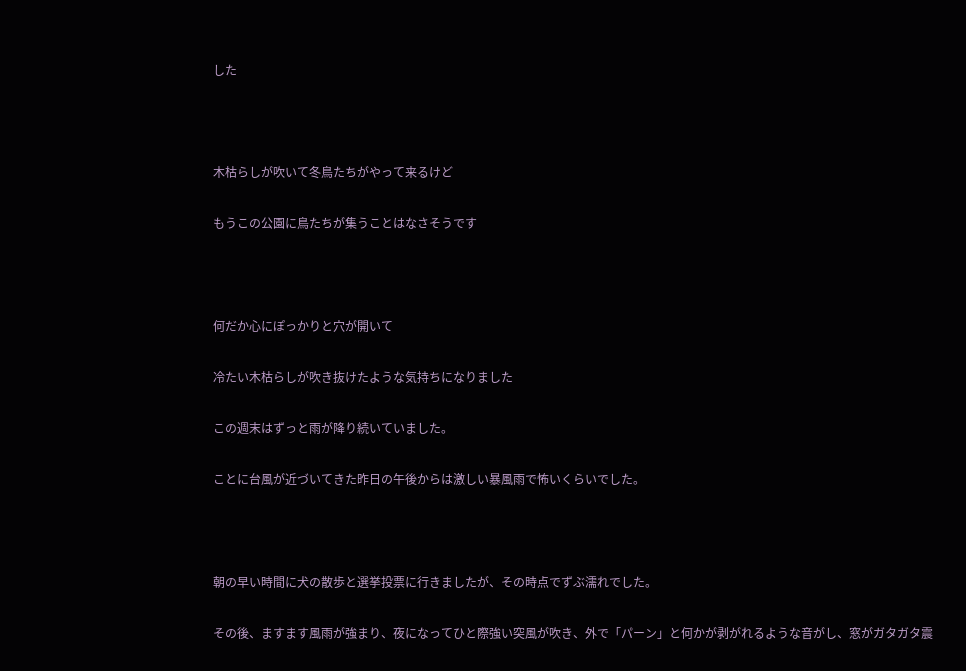した



木枯らしが吹いて冬鳥たちがやって来るけど

もうこの公園に鳥たちが集うことはなさそうです



何だか心にぽっかりと穴が開いて

冷たい木枯らしが吹き抜けたような気持ちになりました

この週末はずっと雨が降り続いていました。

ことに台風が近づいてきた昨日の午後からは激しい暴風雨で怖いくらいでした。



朝の早い時間に犬の散歩と選挙投票に行きましたが、その時点でずぶ濡れでした。

その後、ますます風雨が強まり、夜になってひと際強い突風が吹き、外で「パーン」と何かが剥がれるような音がし、窓がガタガタ震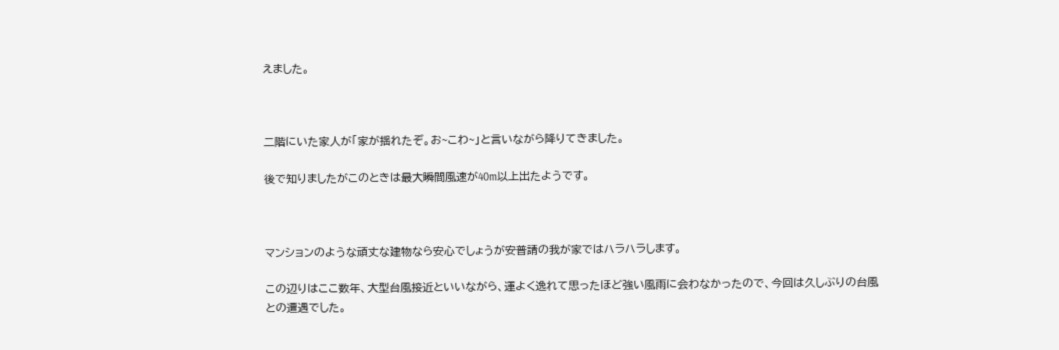えました。



二階にいた家人が「家が揺れたぞ。お~こわ~」と言いながら降りてきました。

後で知りましたがこのときは最大瞬間風速が40m以上出たようです。



マンションのような頑丈な建物なら安心でしょうが安普請の我が家ではハラハラします。

この辺りはここ数年、大型台風接近といいながら、運よく逸れて思ったほど強い風雨に会わなかったので、今回は久しぶりの台風との遭遇でした。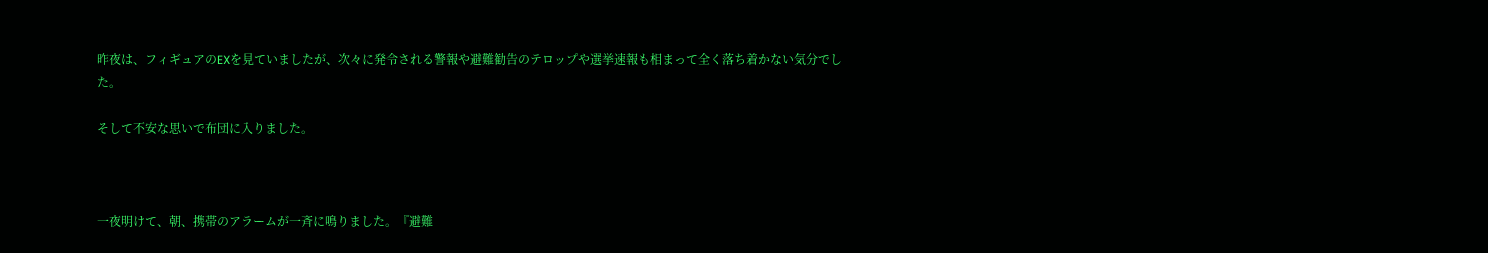昨夜は、フィギュアのEXを見ていましたが、次々に発令される警報や避難勧告のテロップや選挙速報も相まって全く落ち着かない気分でした。

そして不安な思いで布団に入りました。



一夜明けて、朝、携帯のアラームが一斉に鳴りました。『避難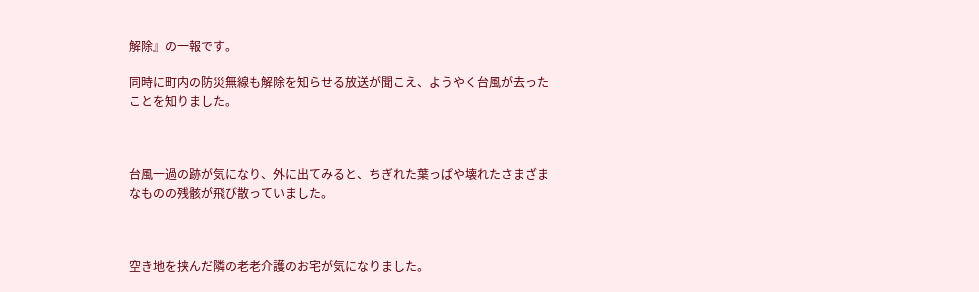解除』の一報です。

同時に町内の防災無線も解除を知らせる放送が聞こえ、ようやく台風が去ったことを知りました。



台風一過の跡が気になり、外に出てみると、ちぎれた葉っぱや壊れたさまざまなものの残骸が飛び散っていました。



空き地を挟んだ隣の老老介護のお宅が気になりました。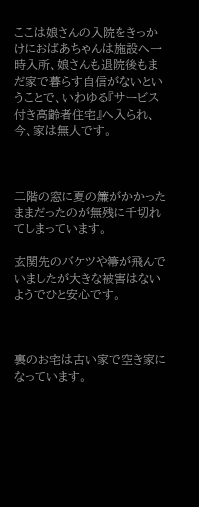ここは娘さんの入院をきっかけにおばあちゃんは施設へ一時入所、娘さんも退院後もまだ家で暮らす自信がないということで、いわゆる『サービス付き高齢者住宅』へ入られ、今、家は無人です。



二階の窓に夏の簾がかかったままだったのが無残に千切れてしまっています。

玄関先のバケツや箒が飛んでいましたが大きな被害はないようでひと安心です。



裏のお宅は古い家で空き家になっています。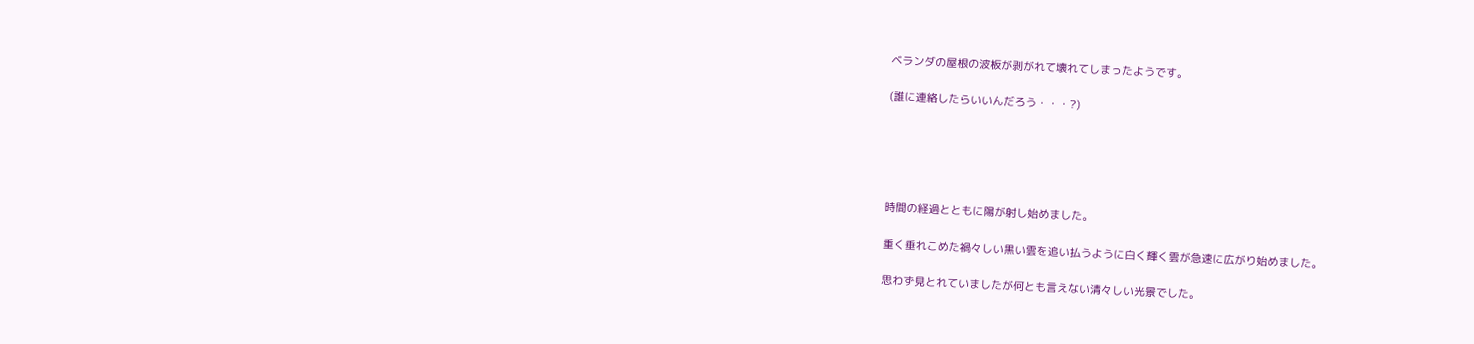ベランダの屋根の波板が剥がれて壊れてしまったようです。

(誰に連絡したらいいんだろう・・・?)





時間の経過とともに陽が射し始めました。

重く垂れこめた禍々しい黒い雲を追い払うように白く輝く雲が急速に広がり始めました。

思わず見とれていましたが何とも言えない清々しい光景でした。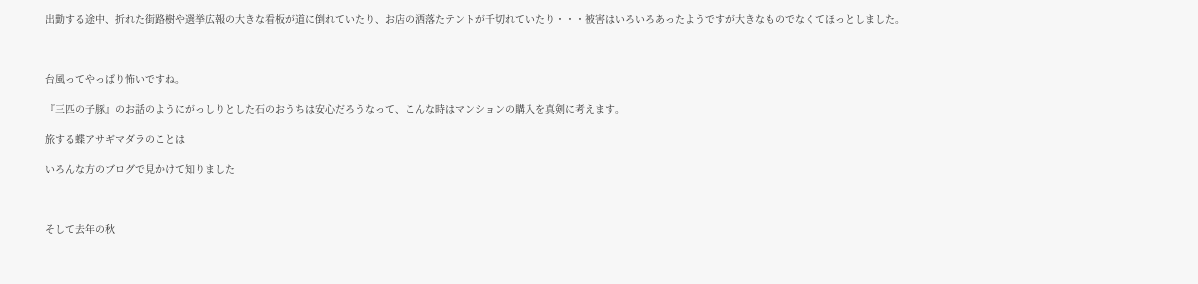出勤する途中、折れた街路樹や選挙広報の大きな看板が道に倒れていたり、お店の洒落たテントが千切れていたり・・・被害はいろいろあったようですが大きなものでなくてほっとしました。



台風ってやっぱり怖いですね。

『三匹の子豚』のお話のようにがっしりとした石のおうちは安心だろうなって、こんな時はマンションの購入を真剣に考えます。

旅する蝶アサギマダラのことは

いろんな方のブログで見かけて知りました



そして去年の秋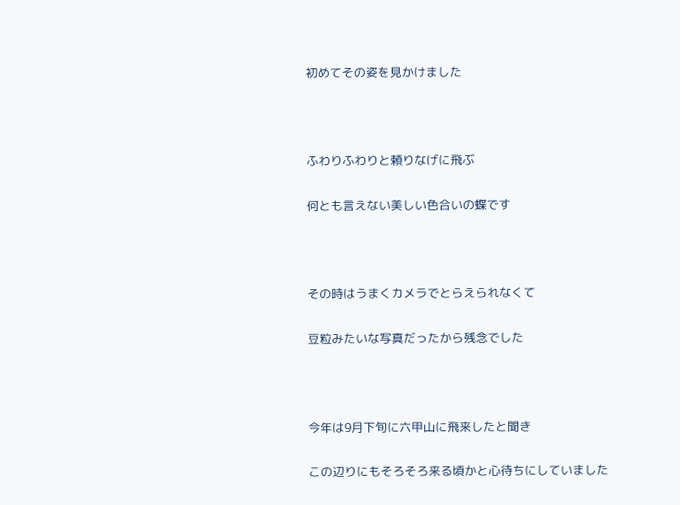初めてその姿を見かけました



ふわりふわりと頼りなげに飛ぶ

何とも言えない美しい色合いの蝶です



その時はうまくカメラでとらえられなくて

豆粒みたいな写真だったから残念でした



今年は9月下旬に六甲山に飛来したと聞き

この辺りにもそろそろ来る頃かと心待ちにしていました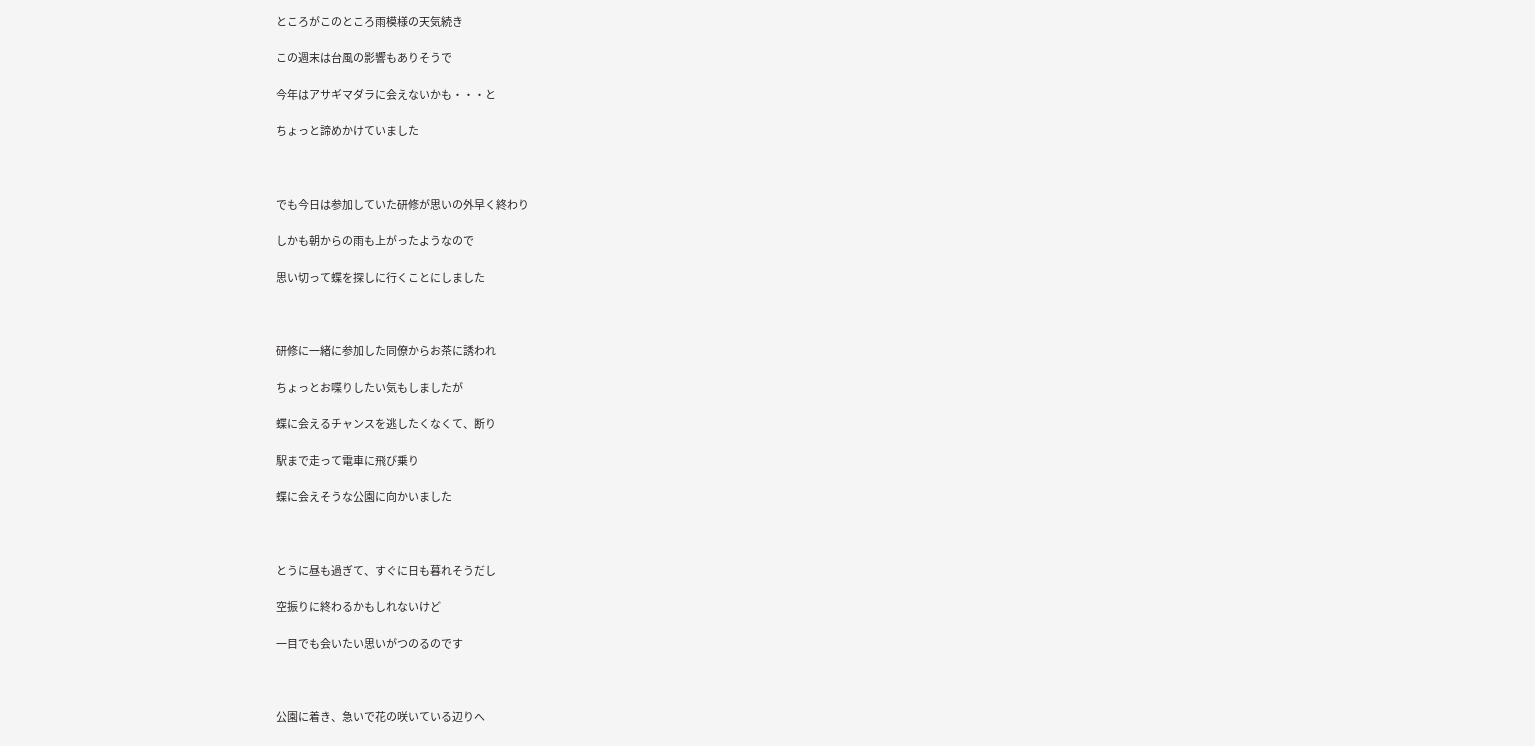ところがこのところ雨模様の天気続き

この週末は台風の影響もありそうで

今年はアサギマダラに会えないかも・・・と

ちょっと諦めかけていました



でも今日は参加していた研修が思いの外早く終わり

しかも朝からの雨も上がったようなので

思い切って蝶を探しに行くことにしました



研修に一緒に参加した同僚からお茶に誘われ

ちょっとお喋りしたい気もしましたが

蝶に会えるチャンスを逃したくなくて、断り

駅まで走って電車に飛び乗り

蝶に会えそうな公園に向かいました



とうに昼も過ぎて、すぐに日も暮れそうだし

空振りに終わるかもしれないけど

一目でも会いたい思いがつのるのです



公園に着き、急いで花の咲いている辺りへ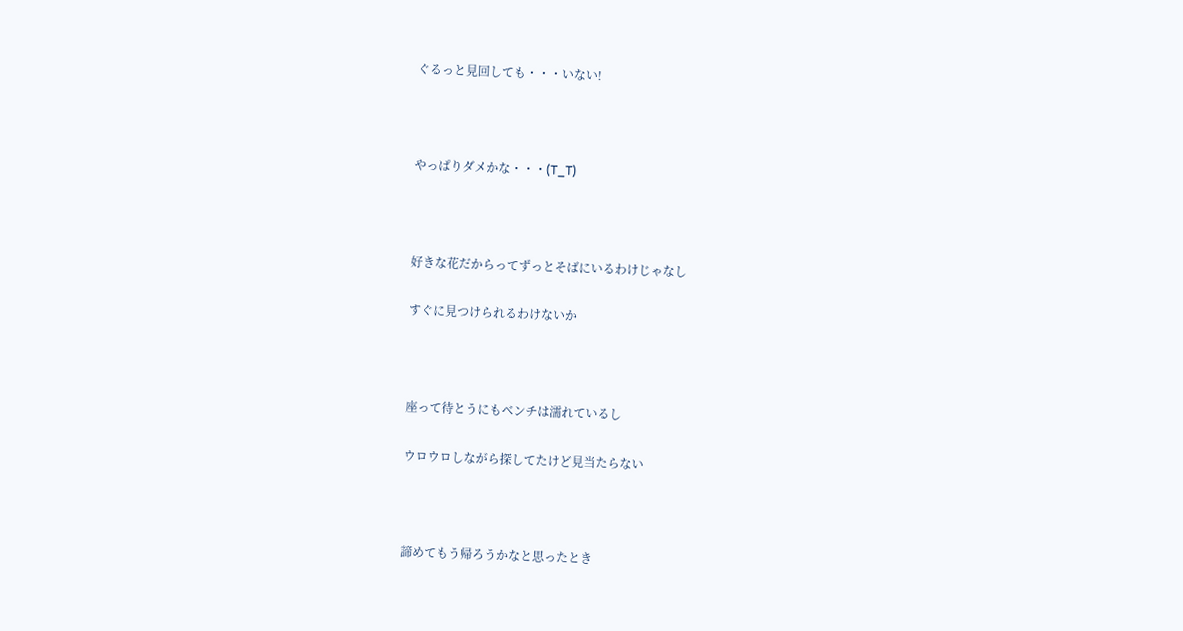ぐるっと見回しても・・・いない!



やっぱりダメかな・・・(T_T)



好きな花だからってずっとそばにいるわけじゃなし

すぐに見つけられるわけないか



座って待とうにもベンチは濡れているし

ウロウロしながら探してたけど見当たらない



諦めてもう帰ろうかなと思ったとき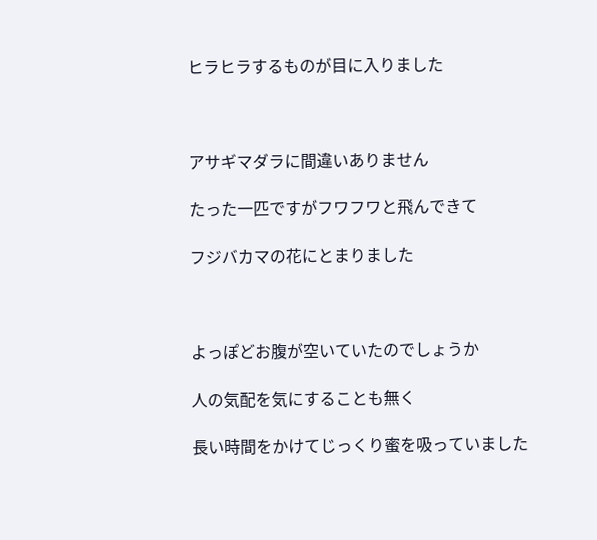ヒラヒラするものが目に入りました



アサギマダラに間違いありません

たった一匹ですがフワフワと飛んできて

フジバカマの花にとまりました



よっぽどお腹が空いていたのでしょうか

人の気配を気にすることも無く

長い時間をかけてじっくり蜜を吸っていました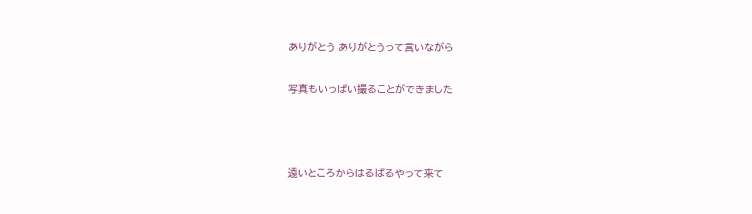ありがとう ありがとうって言いながら

写真もいっぱい撮ることができました



遠いところからはるばるやって来て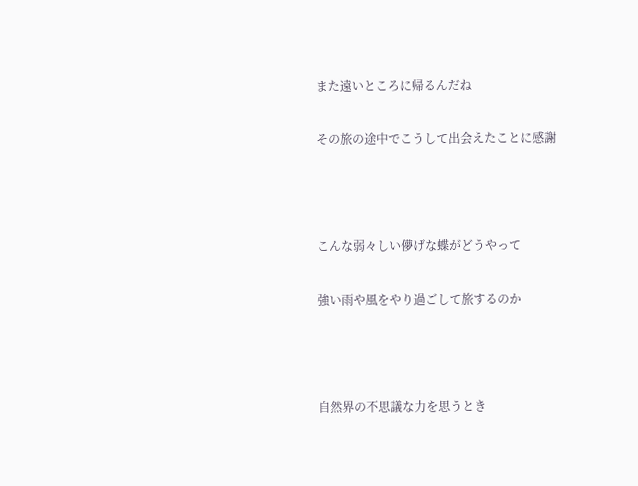また遠いところに帰るんだね

その旅の途中でこうして出会えたことに感謝



こんな弱々しい儚げな蝶がどうやって

強い雨や風をやり過ごして旅するのか



自然界の不思議な力を思うとき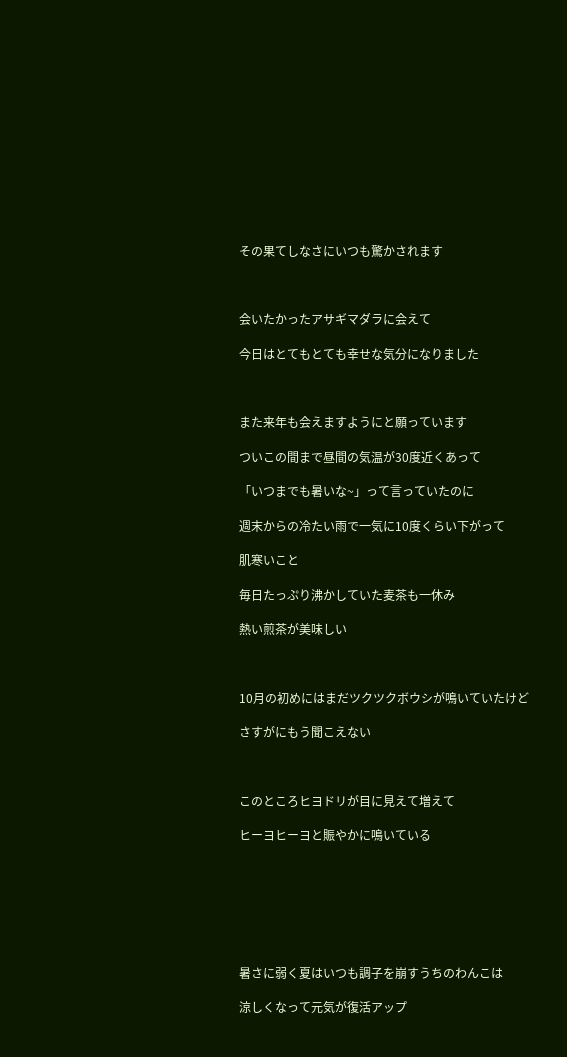その果てしなさにいつも驚かされます



会いたかったアサギマダラに会えて

今日はとてもとても幸せな気分になりました



また来年も会えますようにと願っています

ついこの間まで昼間の気温が30度近くあって

「いつまでも暑いな~」って言っていたのに

週末からの冷たい雨で一気に10度くらい下がって

肌寒いこと

毎日たっぷり沸かしていた麦茶も一休み

熱い煎茶が美味しい



10月の初めにはまだツクツクボウシが鳴いていたけど

さすがにもう聞こえない



このところヒヨドリが目に見えて増えて

ヒーヨヒーヨと賑やかに鳴いている







暑さに弱く夏はいつも調子を崩すうちのわんこは

涼しくなって元気が復活アップ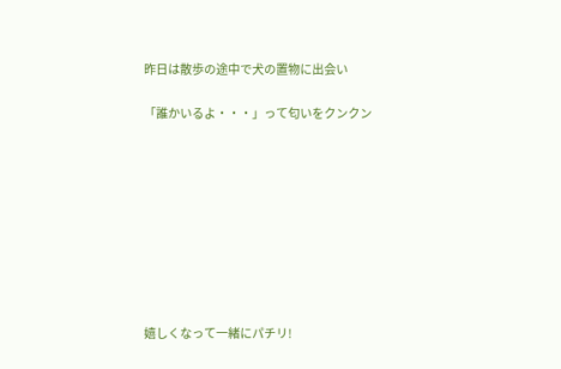昨日は散歩の途中で犬の置物に出会い

「誰かいるよ・・・」って匂いをクンクン









嬉しくなって一緒にパチリ!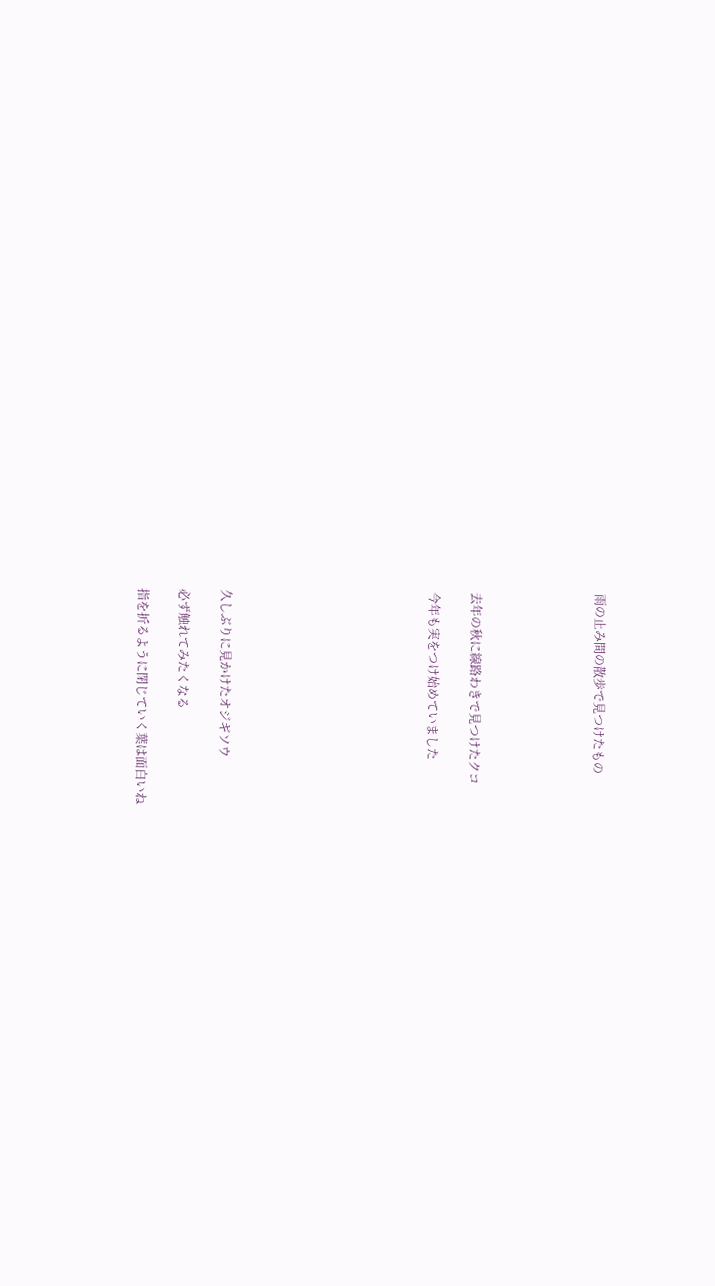雨の止み間の散歩で見つけたもの





去年の秋に線路わきで見つけたクコ

今年も実をつけ始めていました









久しぶりに見かけたオジギソウ

必ず触れてみたくなる

指を折るように閉じていく葉は面白いね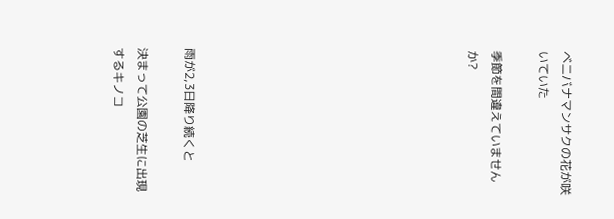ベニバナマンサクの花が咲いていた

季節を間違えていませんか?











雨が2,3日降り続くと

決まって公園の芝生に出現するキノコ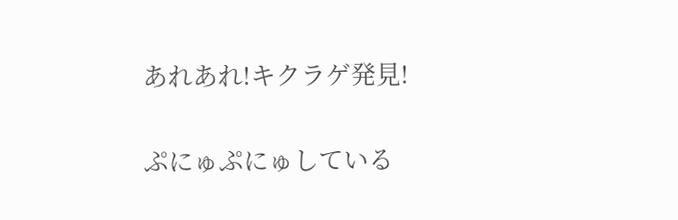あれあれ!キクラゲ発見!

ぷにゅぷにゅしている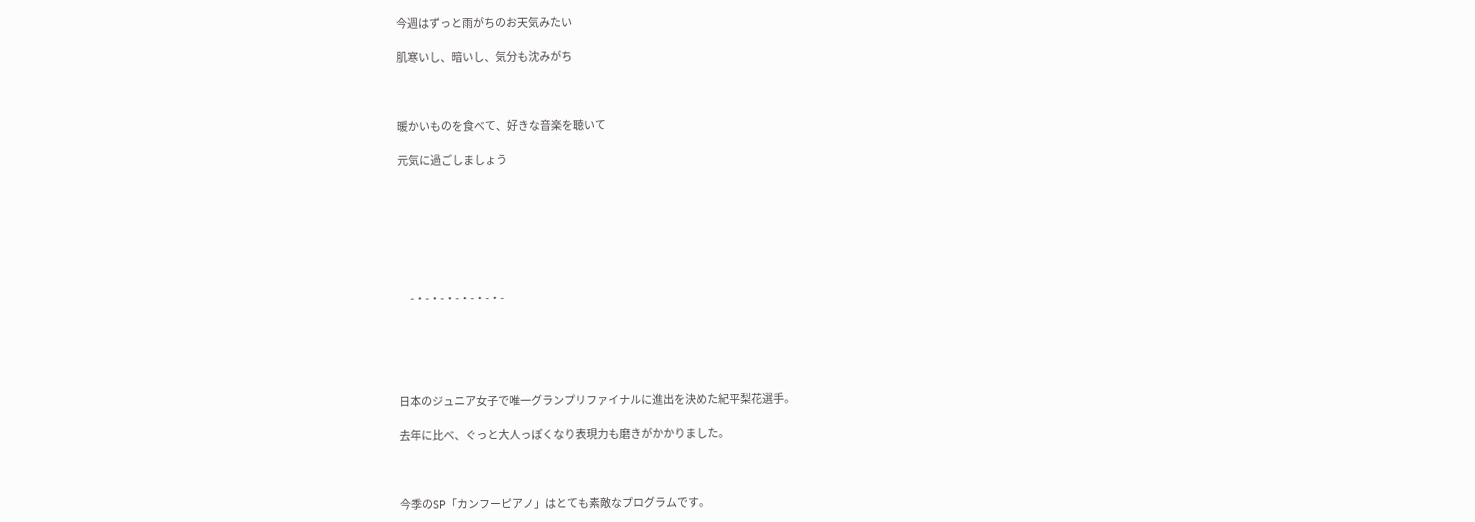今週はずっと雨がちのお天気みたい

肌寒いし、暗いし、気分も沈みがち



暖かいものを食べて、好きな音楽を聴いて

元気に過ごしましょう







      -・-・-・-・-・-・-





日本のジュニア女子で唯一グランプリファイナルに進出を決めた紀平梨花選手。

去年に比べ、ぐっと大人っぽくなり表現力も磨きがかかりました。



今季のSP「カンフーピアノ」はとても素敵なプログラムです。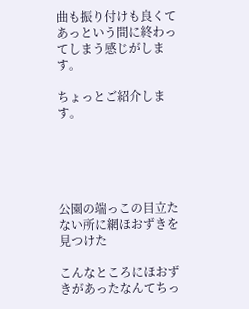曲も振り付けも良くてあっという間に終わってしまう感じがします。

ちょっとご紹介します。





公園の端っこの目立たない所に網ほおずきを見つけた

こんなところにほおずきがあったなんてちっ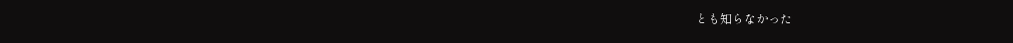とも知らなかった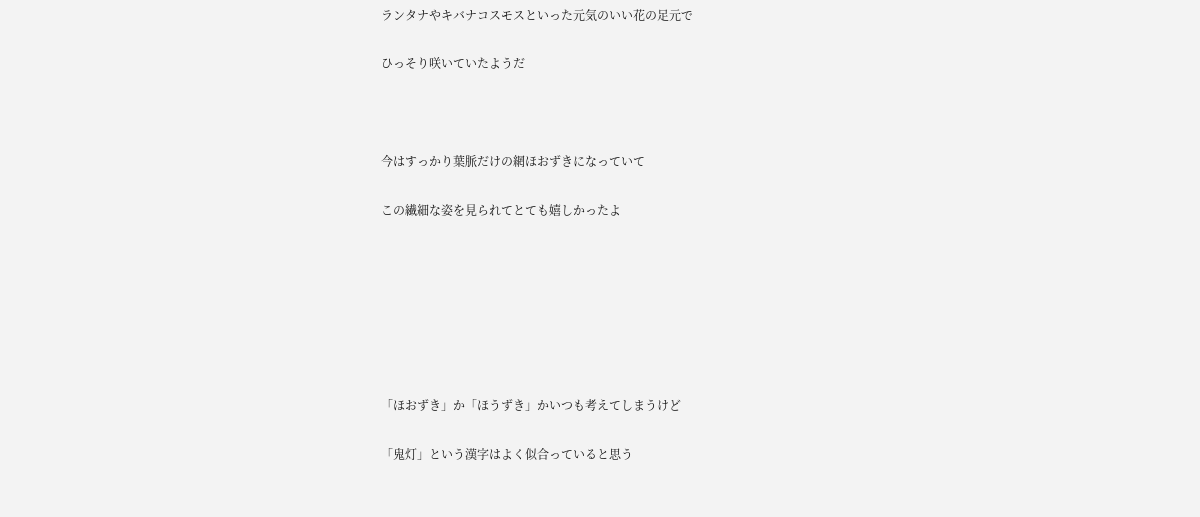ランタナやキバナコスモスといった元気のいい花の足元で

ひっそり咲いていたようだ



今はすっかり葉脈だけの網ほおずきになっていて

この繊細な姿を見られてとても嬉しかったよ







「ほおずき」か「ほうずき」かいつも考えてしまうけど

「鬼灯」という漢字はよく似合っていると思う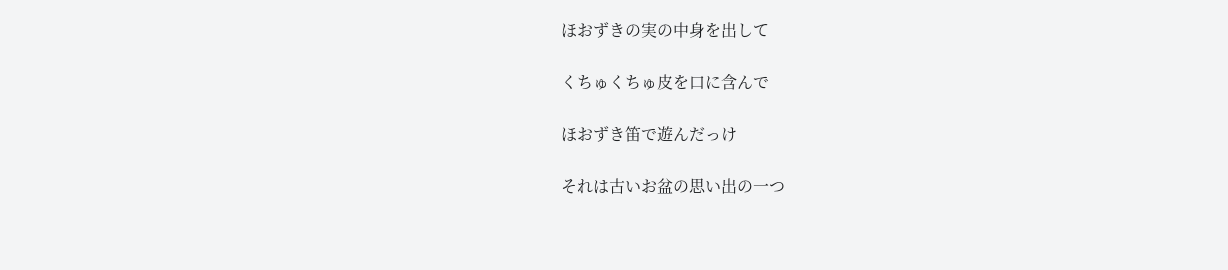ほおずきの実の中身を出して

くちゅくちゅ皮を口に含んで

ほおずき笛で遊んだっけ

それは古いお盆の思い出の一つ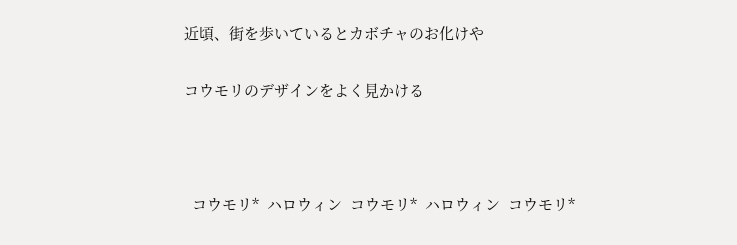近頃、街を歩いているとカボチャのお化けや

コウモリのデザインをよく見かける



  コウモリ*  ハロウィン  コウモリ*  ハロウィン  コウモリ*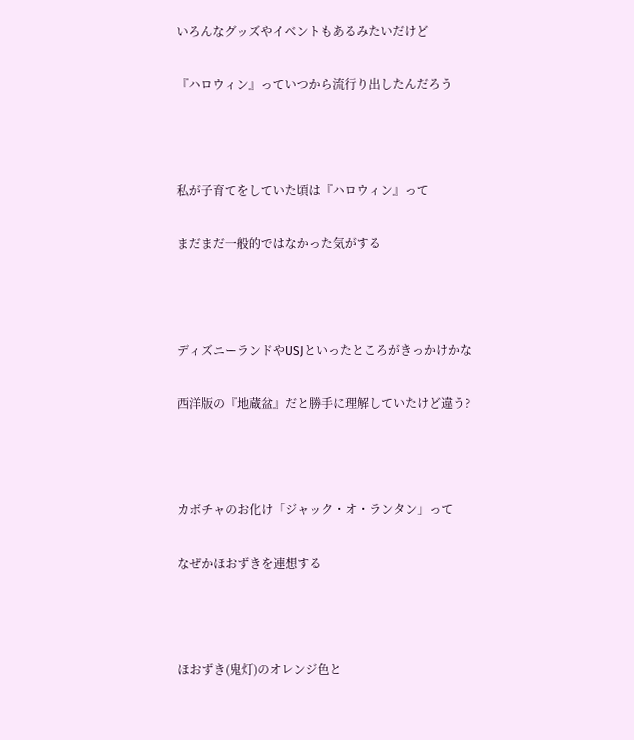いろんなグッズやイベントもあるみたいだけど

『ハロウィン』っていつから流行り出したんだろう



私が子育てをしていた頃は『ハロウィン』って

まだまだ一般的ではなかった気がする



ディズニーランドやUSJといったところがきっかけかな

西洋版の『地蔵盆』だと勝手に理解していたけど違う?



カボチャのお化け「ジャック・オ・ランタン」って

なぜかほおずきを連想する



ほおずき(鬼灯)のオレンジ色と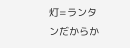灯=ランタンだからか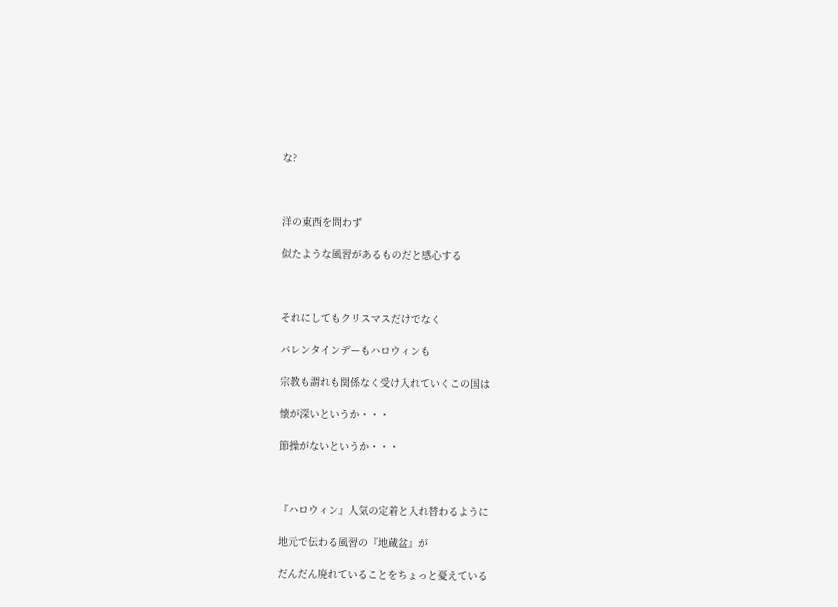な?



洋の東西を問わず

似たような風習があるものだと感心する



それにしてもクリスマスだけでなく

バレンタインデーもハロウィンも

宗教も謂れも関係なく受け入れていくこの国は

懐が深いというか・・・

節操がないというか・・・



『ハロウィン』人気の定着と入れ替わるように

地元で伝わる風習の『地蔵盆』が

だんだん廃れていることをちょっと憂えている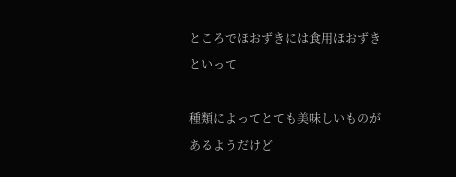ところでほおずきには食用ほおずきといって

種類によってとても美味しいものがあるようだけど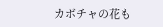カボチャの花も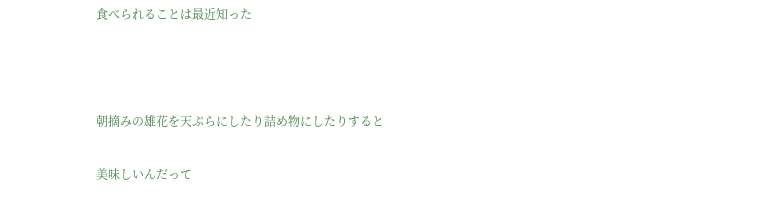食べられることは最近知った



朝摘みの雄花を天ぷらにしたり詰め物にしたりすると

美味しいんだって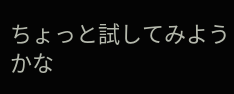ちょっと試してみようかな